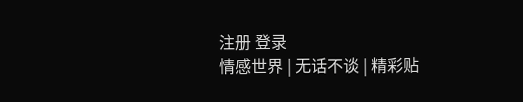注册 登录
情感世界 | 无话不谈 | 精彩贴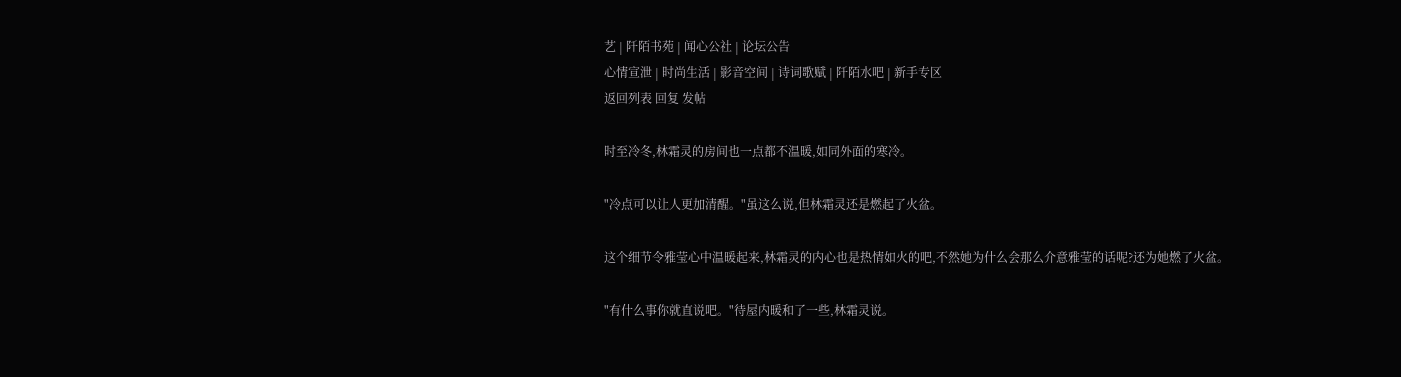艺 | 阡陌书苑 | 闻心公社 | 论坛公告
心情宣泄 | 时尚生活 | 影音空间 | 诗词歌赋 | 阡陌水吧 | 新手专区
返回列表 回复 发帖

时至冷冬,林霜灵的房间也一点都不温暖,如同外面的寒冷。

"冷点可以让人更加清醒。"虽这么说,但林霜灵还是燃起了火盆。

这个细节令雅莹心中温暖起来,林霜灵的内心也是热情如火的吧,不然她为什么会那么介意雅莹的话呢?还为她燃了火盆。

"有什么事你就直说吧。"待屋内暖和了一些,林霜灵说。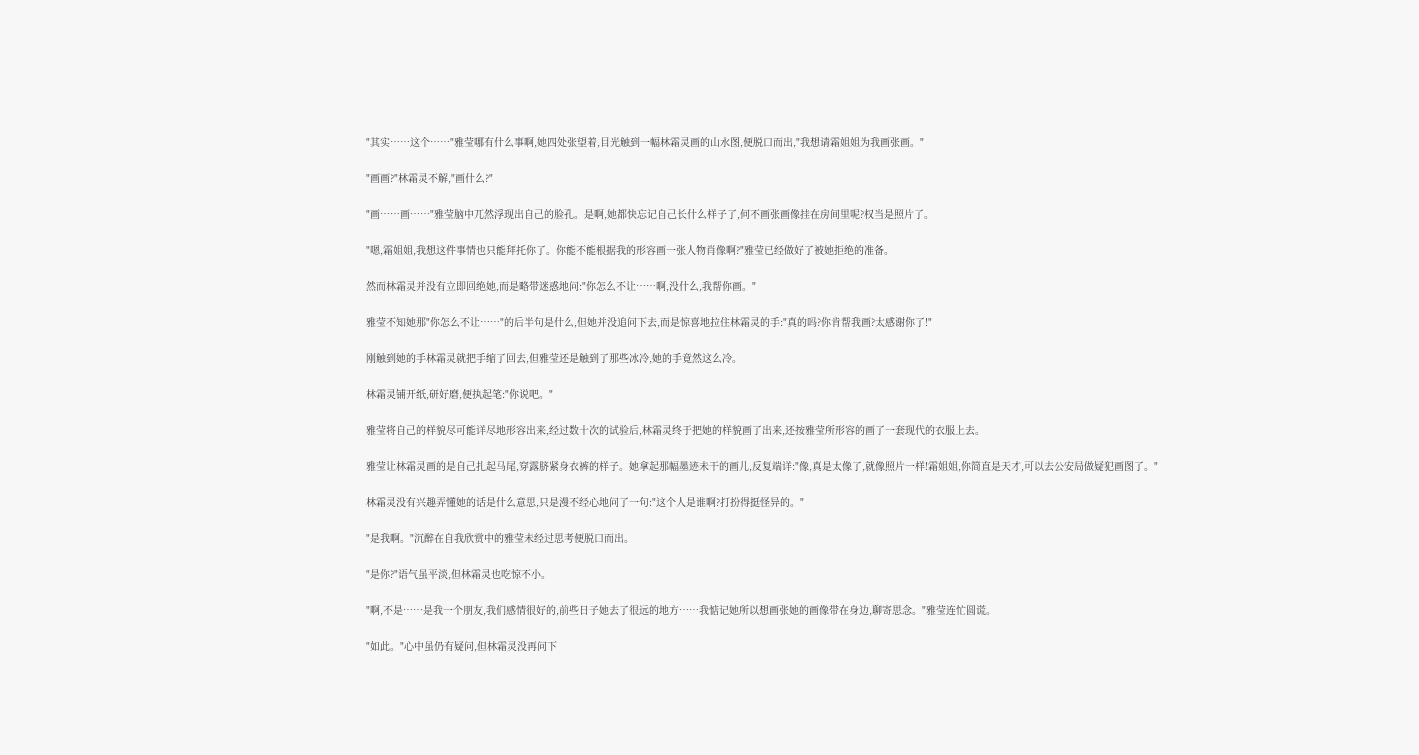"其实……这个……"雅莹哪有什么事啊,她四处张望着,目光触到一幅林霜灵画的山水图,便脱口而出,"我想请霜姐姐为我画张画。"

"画画?"林霜灵不解,"画什么?"

"画……画……"雅莹脑中兀然浮现出自己的脸孔。是啊,她都快忘记自己长什么样子了,何不画张画像挂在房间里呢?权当是照片了。

"嗯,霜姐姐,我想这件事情也只能拜托你了。你能不能根据我的形容画一张人物肖像啊?"雅莹已经做好了被她拒绝的准备。

然而林霜灵并没有立即回绝她,而是略带迷惑地问:"你怎么不让……啊,没什么,我帮你画。"

雅莹不知她那"你怎么不让……"的后半句是什么,但她并没追问下去,而是惊喜地拉住林霜灵的手:"真的吗?你肯帮我画?太感谢你了!"

刚触到她的手林霜灵就把手缩了回去,但雅莹还是触到了那些冰冷,她的手竟然这么冷。

林霜灵铺开纸,研好磨,便执起笔:"你说吧。"

雅莹将自己的样貌尽可能详尽地形容出来,经过数十次的试验后,林霜灵终于把她的样貌画了出来,还按雅莹所形容的画了一套现代的衣服上去。

雅莹让林霜灵画的是自己扎起马尾,穿露脐紧身衣裤的样子。她拿起那幅墨迹未干的画儿,反复端详:"像,真是太像了,就像照片一样!霜姐姐,你简直是天才,可以去公安局做疑犯画图了。"

林霜灵没有兴趣弄懂她的话是什么意思,只是漫不经心地问了一句:"这个人是谁啊?打扮得挺怪异的。"

"是我啊。"沉醉在自我欣赏中的雅莹未经过思考便脱口而出。

"是你?"语气虽平淡,但林霜灵也吃惊不小。

"啊,不是……是我一个朋友,我们感情很好的,前些日子她去了很远的地方……我惦记她所以想画张她的画像带在身边,聊寄思念。"雅莹连忙圆谎。

"如此。"心中虽仍有疑问,但林霜灵没再问下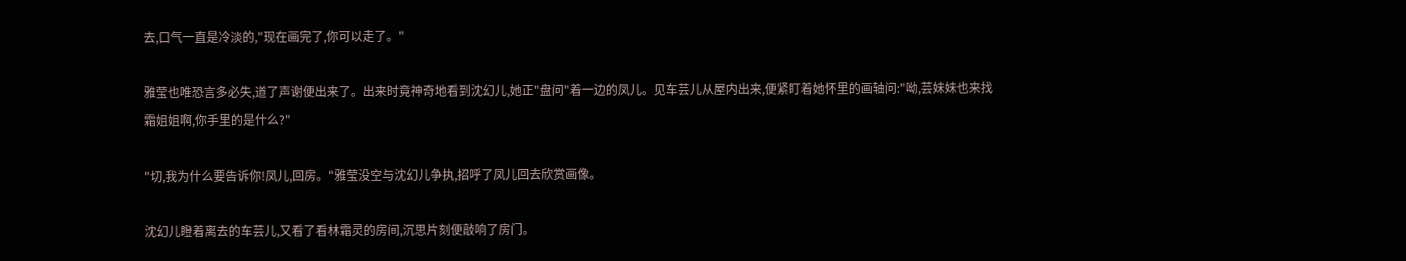去,口气一直是冷淡的,"现在画完了,你可以走了。"

雅莹也唯恐言多必失,道了声谢便出来了。出来时竟神奇地看到沈幻儿,她正"盘问"着一边的凤儿。见车芸儿从屋内出来,便紧盯着她怀里的画轴问:"呦,芸妹妹也来找霜姐姐啊,你手里的是什么?"

"切,我为什么要告诉你!凤儿,回房。"雅莹没空与沈幻儿争执,招呼了凤儿回去欣赏画像。

沈幻儿瞪着离去的车芸儿,又看了看林霜灵的房间,沉思片刻便敲响了房门。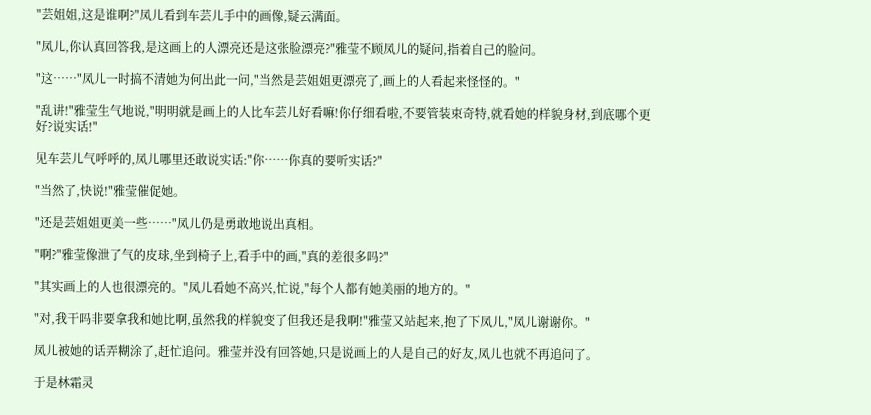"芸姐姐,这是谁啊?"凤儿看到车芸儿手中的画像,疑云满面。

"凤儿,你认真回答我,是这画上的人漂亮还是这张脸漂亮?"雅莹不顾凤儿的疑问,指着自己的脸问。

"这……"凤儿一时搞不清她为何出此一问,"当然是芸姐姐更漂亮了,画上的人看起来怪怪的。"

"乱讲!"雅莹生气地说,"明明就是画上的人比车芸儿好看嘛!你仔细看啦,不要管装束奇特,就看她的样貌身材,到底哪个更好?说实话!"

见车芸儿气呼呼的,凤儿哪里还敢说实话:"你……你真的要听实话?"

"当然了,快说!"雅莹催促她。

"还是芸姐姐更美一些……"凤儿仍是勇敢地说出真相。

"啊?"雅莹像泄了气的皮球,坐到椅子上,看手中的画,"真的差很多吗?"

"其实画上的人也很漂亮的。"凤儿看她不高兴,忙说,"每个人都有她美丽的地方的。"

"对,我干吗非要拿我和她比啊,虽然我的样貌变了但我还是我啊!"雅莹又站起来,抱了下凤儿,"凤儿谢谢你。"

凤儿被她的话弄糊涂了,赶忙追问。雅莹并没有回答她,只是说画上的人是自己的好友,凤儿也就不再追问了。

于是林霜灵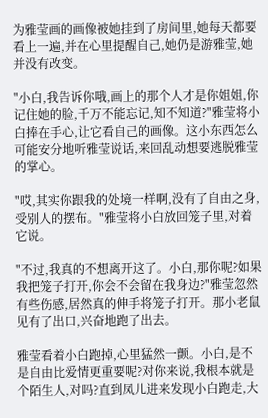为雅莹画的画像被她挂到了房间里,她每天都要看上一遍,并在心里提醒自己,她仍是游雅莹,她并没有改变。

"小白,我告诉你哦,画上的那个人才是你姐姐,你记住她的脸,千万不能忘记,知不知道?"雅莹将小白捧在手心,让它看自己的画像。这小东西怎么可能安分地听雅莹说话,来回乱动想要逃脱雅莹的掌心。

"哎,其实你跟我的处境一样啊,没有了自由之身,受别人的摆布。"雅莹将小白放回笼子里,对着它说。

"不过,我真的不想离开这了。小白,那你呢?如果我把笼子打开,你会不会留在我身边?"雅莹忽然有些伤感,居然真的伸手将笼子打开。那小老鼠见有了出口,兴奋地跑了出去。

雅莹看着小白跑掉,心里猛然一颤。小白,是不是自由比爱情更重要呢?对你来说,我根本就是个陌生人,对吗?直到凤儿进来发现小白跑走,大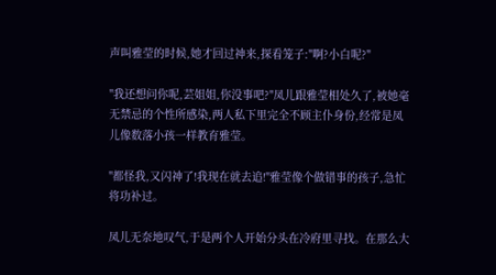声叫雅莹的时候,她才回过神来,探看笼子:"啊?小白呢?"

"我还想问你呢,芸姐姐,你没事吧?"凤儿跟雅莹相处久了,被她毫无禁忌的个性所感染,两人私下里完全不顾主仆身份,经常是凤儿像数落小孩一样教育雅莹。

"都怪我,又闪神了!我现在就去追!"雅莹像个做错事的孩子,急忙将功补过。

凤儿无奈地叹气,于是两个人开始分头在冷府里寻找。在那么大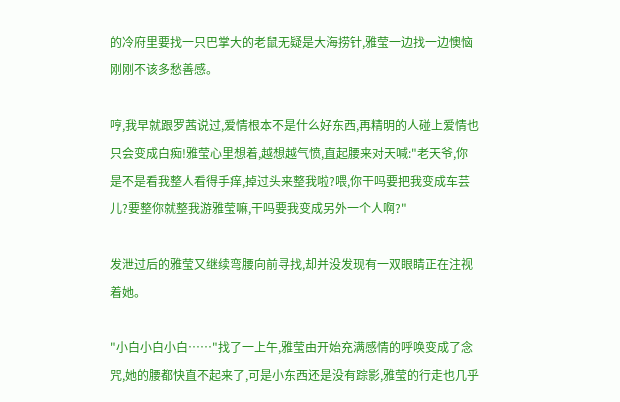的冷府里要找一只巴掌大的老鼠无疑是大海捞针,雅莹一边找一边懊恼刚刚不该多愁善感。

哼,我早就跟罗茜说过,爱情根本不是什么好东西,再精明的人碰上爱情也只会变成白痴!雅莹心里想着,越想越气愤,直起腰来对天喊:"老天爷,你是不是看我整人看得手痒,掉过头来整我啦?喂,你干吗要把我变成车芸儿?要整你就整我游雅莹嘛,干吗要我变成另外一个人啊?"

发泄过后的雅莹又继续弯腰向前寻找,却并没发现有一双眼睛正在注视着她。

"小白小白小白……"找了一上午,雅莹由开始充满感情的呼唤变成了念咒,她的腰都快直不起来了,可是小东西还是没有踪影,雅莹的行走也几乎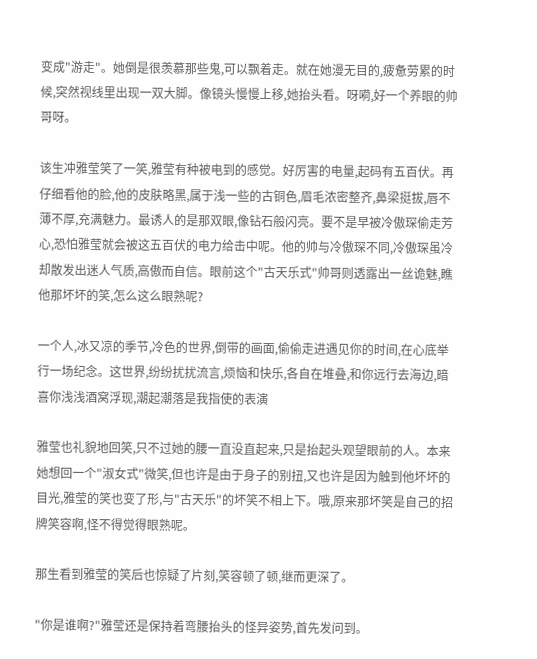变成"游走"。她倒是很羡慕那些鬼,可以飘着走。就在她漫无目的,疲惫劳累的时候,突然视线里出现一双大脚。像镜头慢慢上移,她抬头看。呀嗬,好一个养眼的帅哥呀。

该生冲雅莹笑了一笑,雅莹有种被电到的感觉。好厉害的电量,起码有五百伏。再仔细看他的脸,他的皮肤略黑,属于浅一些的古铜色,眉毛浓密整齐,鼻梁挺拔,唇不薄不厚,充满魅力。最诱人的是那双眼,像钻石般闪亮。要不是早被冷傲琛偷走芳心,恐怕雅莹就会被这五百伏的电力给击中呢。他的帅与冷傲琛不同,冷傲琛虽冷却散发出迷人气质,高傲而自信。眼前这个"古天乐式"帅哥则透露出一丝诡魅,瞧他那坏坏的笑,怎么这么眼熟呢?

一个人,冰又凉的季节,冷色的世界,倒带的画面,偷偷走进遇见你的时间,在心底举行一场纪念。这世界,纷纷扰扰流言,烦恼和快乐,各自在堆叠,和你远行去海边,暗喜你浅浅酒窝浮现,潮起潮落是我指使的表演

雅莹也礼貌地回笑,只不过她的腰一直没直起来,只是抬起头观望眼前的人。本来她想回一个"淑女式"微笑,但也许是由于身子的别扭,又也许是因为触到他坏坏的目光,雅莹的笑也变了形,与"古天乐"的坏笑不相上下。哦,原来那坏笑是自己的招牌笑容啊,怪不得觉得眼熟呢。

那生看到雅莹的笑后也惊疑了片刻,笑容顿了顿,继而更深了。

"你是谁啊?"雅莹还是保持着弯腰抬头的怪异姿势,首先发问到。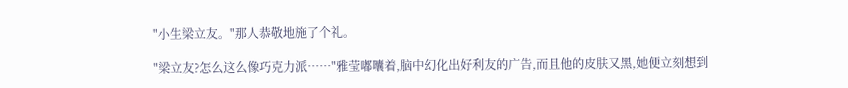"小生梁立友。"那人恭敬地施了个礼。

"梁立友?怎么这么像巧克力派……"雅莹嘟囔着,脑中幻化出好利友的广告,而且他的皮肤又黑,她便立刻想到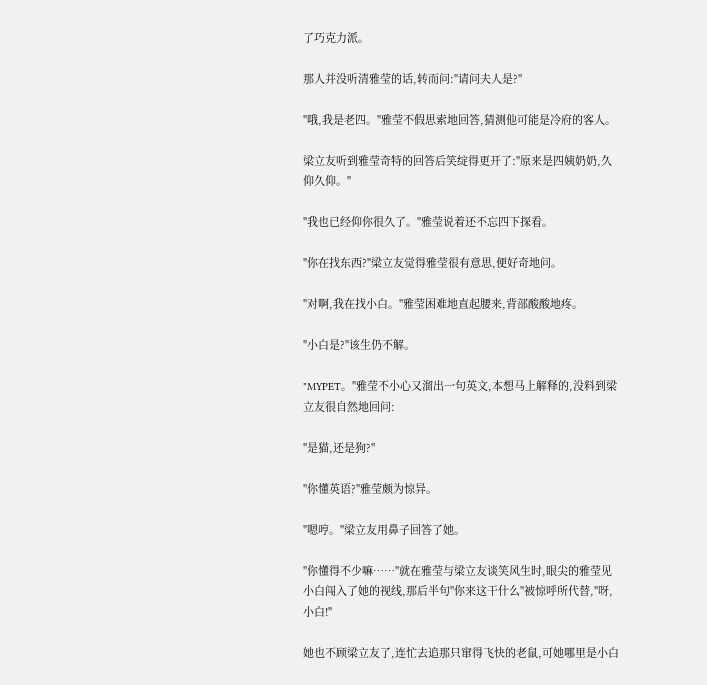了巧克力派。

那人并没听清雅莹的话,转而问:"请问夫人是?"

"哦,我是老四。"雅莹不假思索地回答,猜测他可能是冷府的客人。

梁立友听到雅莹奇特的回答后笑绽得更开了:"原来是四姨奶奶,久仰久仰。"

"我也已经仰你很久了。"雅莹说着还不忘四下探看。

"你在找东西?"梁立友觉得雅莹很有意思,便好奇地问。

"对啊,我在找小白。"雅莹困难地直起腰来,背部酸酸地疼。

"小白是?"该生仍不解。

"MYPET。"雅莹不小心又溜出一句英文,本想马上解释的,没料到梁立友很自然地回问:

"是猫,还是狗?"

"你懂英语?"雅莹颇为惊异。

"嗯哼。"梁立友用鼻子回答了她。

"你懂得不少嘛……"就在雅莹与梁立友谈笑风生时,眼尖的雅莹见小白闯入了她的视线,那后半句"你来这干什么"被惊呼所代替,"呀,小白!"

她也不顾梁立友了,连忙去追那只窜得飞快的老鼠,可她哪里是小白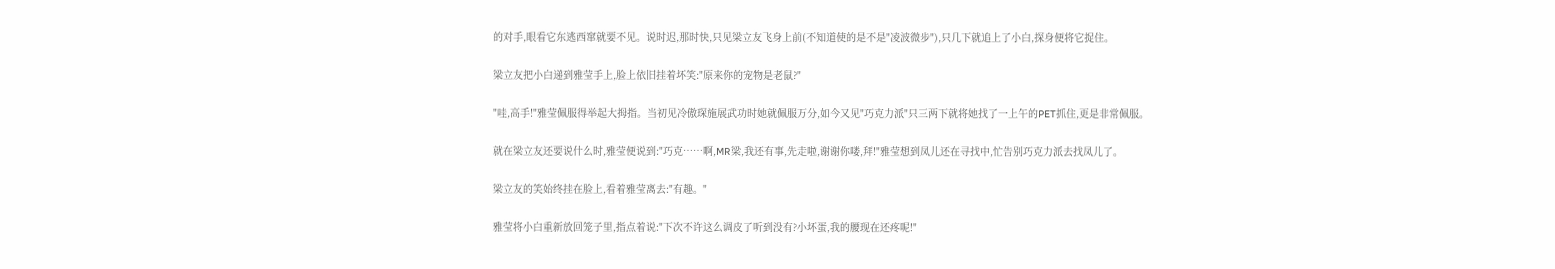的对手,眼看它东逃西窜就要不见。说时迟,那时快,只见梁立友飞身上前(不知道使的是不是"凌波微步"),只几下就追上了小白,探身便将它捉住。

梁立友把小白递到雅莹手上,脸上依旧挂着坏笑:"原来你的宠物是老鼠?"

"哇,高手!"雅莹佩服得举起大拇指。当初见冷傲琛施展武功时她就佩服万分,如今又见"巧克力派"只三两下就将她找了一上午的PET抓住,更是非常佩服。

就在梁立友还要说什么时,雅莹便说到:"巧克……啊,MR梁,我还有事,先走啦,谢谢你喽,拜!"雅莹想到凤儿还在寻找中,忙告别巧克力派去找凤儿了。

梁立友的笑始终挂在脸上,看着雅莹离去:"有趣。"

雅莹将小白重新放回笼子里,指点着说:"下次不许这么调皮了听到没有?小坏蛋,我的腰现在还疼呢!"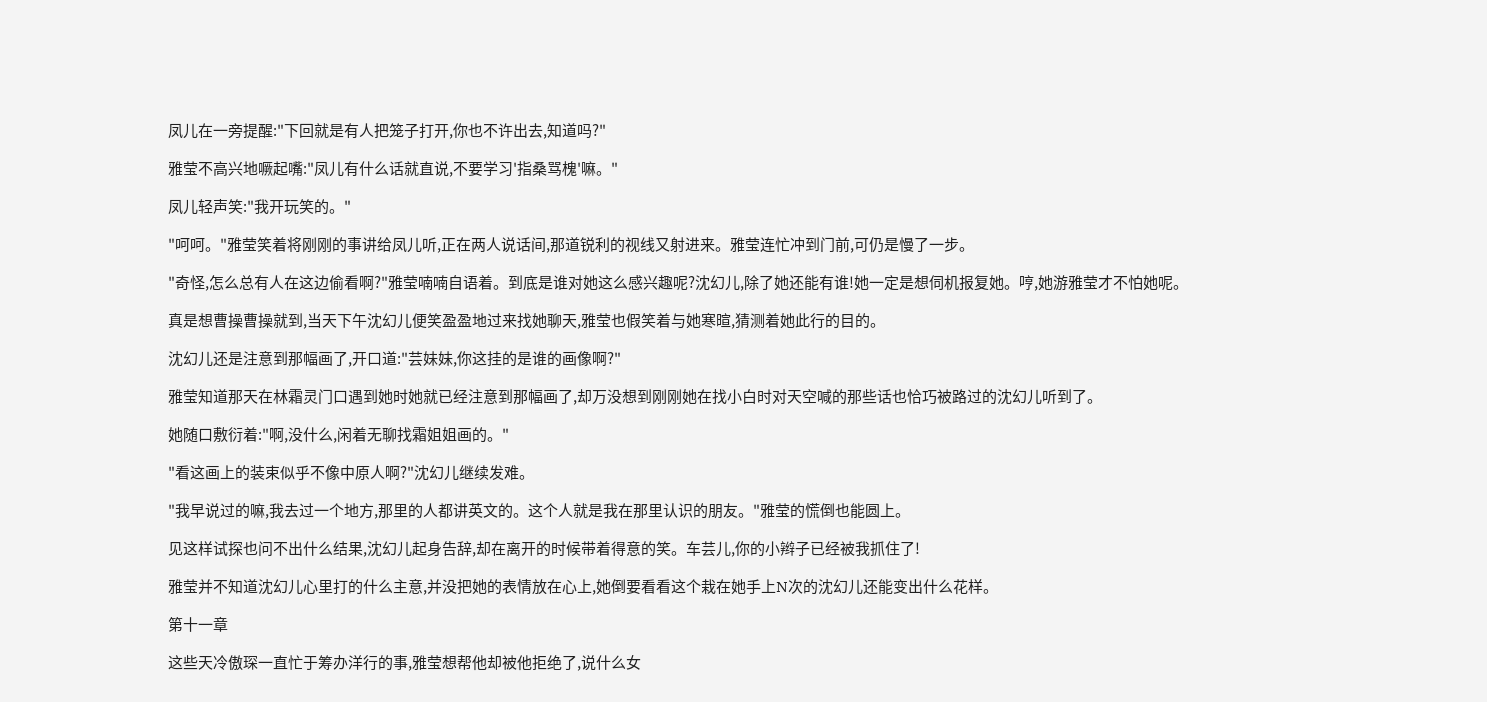凤儿在一旁提醒:"下回就是有人把笼子打开,你也不许出去,知道吗?"

雅莹不高兴地噘起嘴:"凤儿有什么话就直说,不要学习'指桑骂槐'嘛。"

凤儿轻声笑:"我开玩笑的。"

"呵呵。"雅莹笑着将刚刚的事讲给凤儿听,正在两人说话间,那道锐利的视线又射进来。雅莹连忙冲到门前,可仍是慢了一步。

"奇怪,怎么总有人在这边偷看啊?"雅莹喃喃自语着。到底是谁对她这么感兴趣呢?沈幻儿,除了她还能有谁!她一定是想伺机报复她。哼,她游雅莹才不怕她呢。

真是想曹操曹操就到,当天下午沈幻儿便笑盈盈地过来找她聊天,雅莹也假笑着与她寒暄,猜测着她此行的目的。

沈幻儿还是注意到那幅画了,开口道:"芸妹妹,你这挂的是谁的画像啊?"

雅莹知道那天在林霜灵门口遇到她时她就已经注意到那幅画了,却万没想到刚刚她在找小白时对天空喊的那些话也恰巧被路过的沈幻儿听到了。

她随口敷衍着:"啊,没什么,闲着无聊找霜姐姐画的。"

"看这画上的装束似乎不像中原人啊?"沈幻儿继续发难。

"我早说过的嘛,我去过一个地方,那里的人都讲英文的。这个人就是我在那里认识的朋友。"雅莹的慌倒也能圆上。

见这样试探也问不出什么结果,沈幻儿起身告辞,却在离开的时候带着得意的笑。车芸儿,你的小辫子已经被我抓住了!

雅莹并不知道沈幻儿心里打的什么主意,并没把她的表情放在心上,她倒要看看这个栽在她手上N次的沈幻儿还能变出什么花样。

第十一章

这些天冷傲琛一直忙于筹办洋行的事,雅莹想帮他却被他拒绝了,说什么女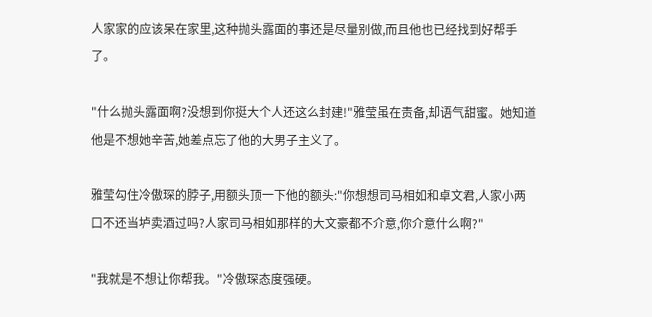人家家的应该呆在家里,这种抛头露面的事还是尽量别做,而且他也已经找到好帮手了。

"什么抛头露面啊?没想到你挺大个人还这么封建!"雅莹虽在责备,却语气甜蜜。她知道他是不想她辛苦,她差点忘了他的大男子主义了。

雅莹勾住冷傲琛的脖子,用额头顶一下他的额头:"你想想司马相如和卓文君,人家小两口不还当垆卖酒过吗?人家司马相如那样的大文豪都不介意,你介意什么啊?"

"我就是不想让你帮我。"冷傲琛态度强硬。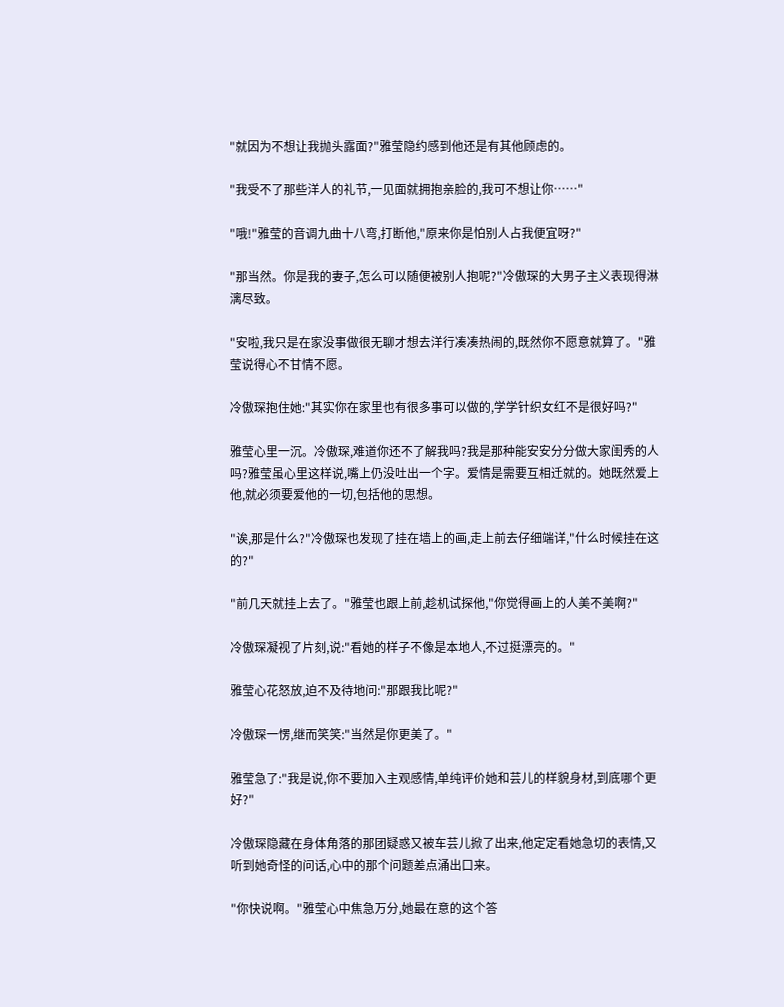"就因为不想让我抛头露面?"雅莹隐约感到他还是有其他顾虑的。

"我受不了那些洋人的礼节,一见面就拥抱亲脸的,我可不想让你……"

"哦!"雅莹的音调九曲十八弯,打断他,"原来你是怕别人占我便宜呀?"

"那当然。你是我的妻子,怎么可以随便被别人抱呢?"冷傲琛的大男子主义表现得淋漓尽致。

"安啦,我只是在家没事做很无聊才想去洋行凑凑热闹的,既然你不愿意就算了。"雅莹说得心不甘情不愿。

冷傲琛抱住她:"其实你在家里也有很多事可以做的,学学针织女红不是很好吗?"

雅莹心里一沉。冷傲琛,难道你还不了解我吗?我是那种能安安分分做大家闺秀的人吗?雅莹虽心里这样说,嘴上仍没吐出一个字。爱情是需要互相迁就的。她既然爱上他,就必须要爱他的一切,包括他的思想。

"诶,那是什么?"冷傲琛也发现了挂在墙上的画,走上前去仔细端详,"什么时候挂在这的?"

"前几天就挂上去了。"雅莹也跟上前,趁机试探他,"你觉得画上的人美不美啊?"

冷傲琛凝视了片刻,说:"看她的样子不像是本地人,不过挺漂亮的。"

雅莹心花怒放,迫不及待地问:"那跟我比呢?"

冷傲琛一愣,继而笑笑:"当然是你更美了。"

雅莹急了:"我是说,你不要加入主观感情,单纯评价她和芸儿的样貌身材,到底哪个更好?"

冷傲琛隐藏在身体角落的那团疑惑又被车芸儿掀了出来,他定定看她急切的表情,又听到她奇怪的问话,心中的那个问题差点涌出口来。

"你快说啊。"雅莹心中焦急万分,她最在意的这个答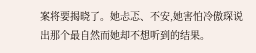案将要揭晓了。她忐忑、不安,她害怕冷傲琛说出那个最自然而她却不想听到的结果。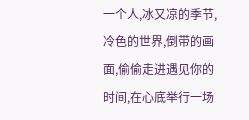一个人,冰又凉的季节,冷色的世界,倒带的画面,偷偷走进遇见你的时间,在心底举行一场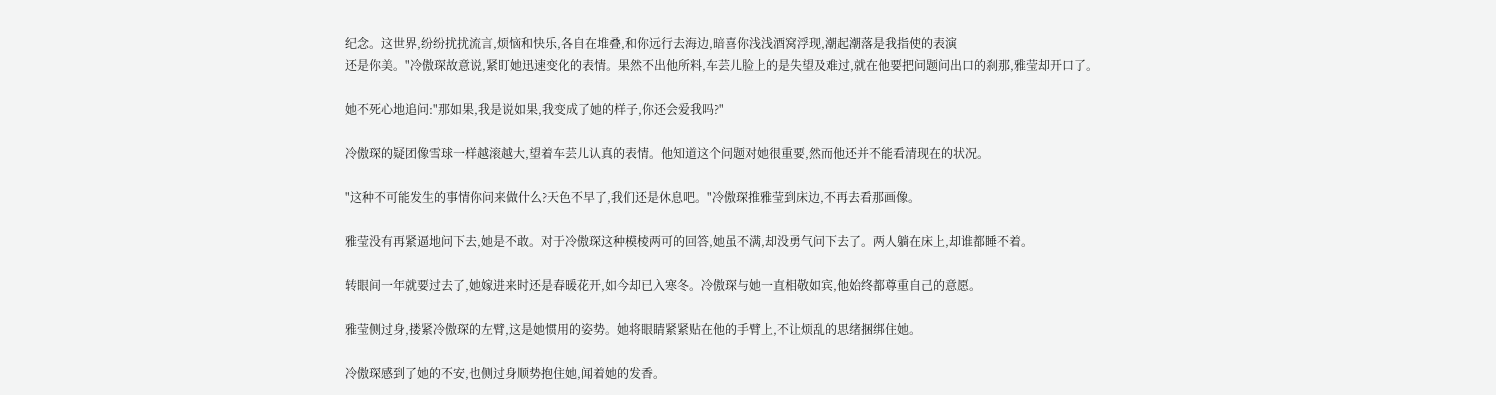纪念。这世界,纷纷扰扰流言,烦恼和快乐,各自在堆叠,和你远行去海边,暗喜你浅浅酒窝浮现,潮起潮落是我指使的表演
还是你美。"冷傲琛故意说,紧盯她迅速变化的表情。果然不出他所料,车芸儿脸上的是失望及难过,就在他要把问题问出口的刹那,雅莹却开口了。

她不死心地追问:"那如果,我是说如果,我变成了她的样子,你还会爱我吗?"

冷傲琛的疑团像雪球一样越滚越大,望着车芸儿认真的表情。他知道这个问题对她很重要,然而他还并不能看清现在的状况。

"这种不可能发生的事情你问来做什么?天色不早了,我们还是休息吧。"冷傲琛推雅莹到床边,不再去看那画像。

雅莹没有再紧逼地问下去,她是不敢。对于冷傲琛这种模棱两可的回答,她虽不满,却没勇气问下去了。两人躺在床上,却谁都睡不着。

转眼间一年就要过去了,她嫁进来时还是春暖花开,如今却已入寒冬。冷傲琛与她一直相敬如宾,他始终都尊重自己的意愿。

雅莹侧过身,搂紧冷傲琛的左臂,这是她惯用的姿势。她将眼睛紧紧贴在他的手臂上,不让烦乱的思绪捆绑住她。

冷傲琛感到了她的不安,也侧过身顺势抱住她,闻着她的发香。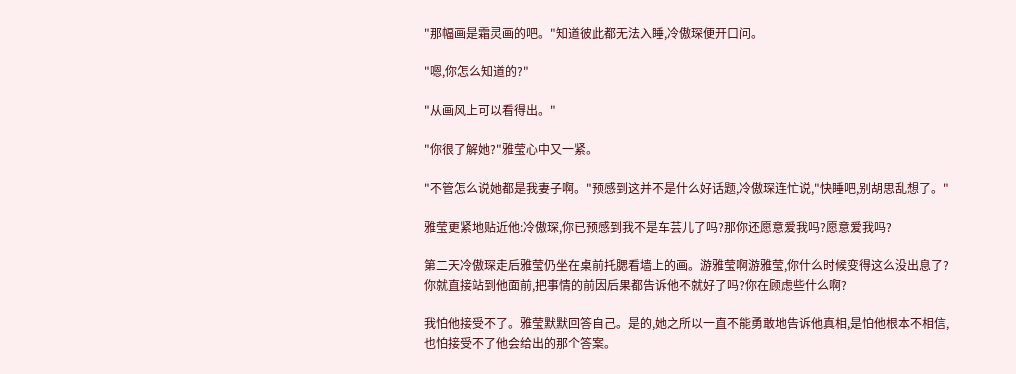"那幅画是霜灵画的吧。"知道彼此都无法入睡,冷傲琛便开口问。

"嗯,你怎么知道的?"

"从画风上可以看得出。"

"你很了解她?"雅莹心中又一紧。

"不管怎么说她都是我妻子啊。"预感到这并不是什么好话题,冷傲琛连忙说,"快睡吧,别胡思乱想了。"

雅莹更紧地贴近他:冷傲琛,你已预感到我不是车芸儿了吗?那你还愿意爱我吗?愿意爱我吗?

第二天冷傲琛走后雅莹仍坐在桌前托腮看墙上的画。游雅莹啊游雅莹,你什么时候变得这么没出息了?你就直接站到他面前,把事情的前因后果都告诉他不就好了吗?你在顾虑些什么啊?

我怕他接受不了。雅莹默默回答自己。是的,她之所以一直不能勇敢地告诉他真相,是怕他根本不相信,也怕接受不了他会给出的那个答案。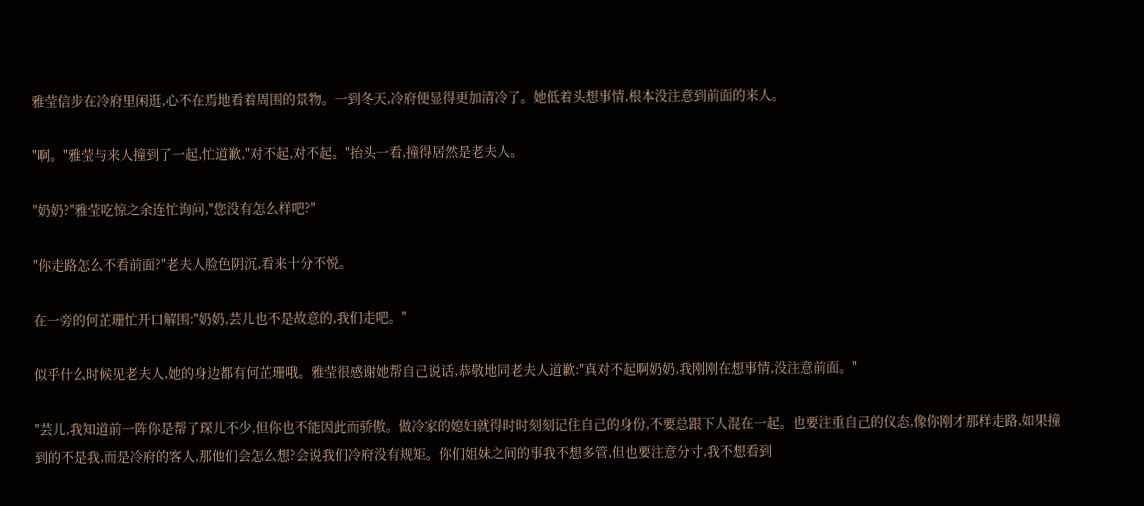雅莹信步在冷府里闲逛,心不在焉地看着周围的景物。一到冬天,冷府便显得更加清冷了。她低着头想事情,根本没注意到前面的来人。

"啊。"雅莹与来人撞到了一起,忙道歉,"对不起,对不起。"抬头一看,撞得居然是老夫人。

"奶奶?"雅莹吃惊之余连忙询问,"您没有怎么样吧?"

"你走路怎么不看前面?"老夫人脸色阴沉,看来十分不悦。

在一旁的何芷珊忙开口解围:"奶奶,芸儿也不是故意的,我们走吧。"

似乎什么时候见老夫人,她的身边都有何芷珊哦。雅莹很感谢她帮自己说话,恭敬地同老夫人道歉:"真对不起啊奶奶,我刚刚在想事情,没注意前面。"

"芸儿,我知道前一阵你是帮了琛儿不少,但你也不能因此而骄傲。做冷家的媳妇就得时时刻刻记住自己的身份,不要总跟下人混在一起。也要注重自己的仪态,像你刚才那样走路,如果撞到的不是我,而是冷府的客人,那他们会怎么想?会说我们冷府没有规矩。你们姐妹之间的事我不想多管,但也要注意分寸,我不想看到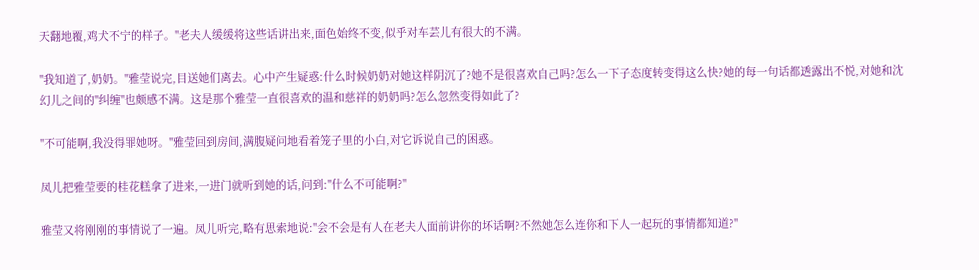天翻地覆,鸡犬不宁的样子。"老夫人缓缓将这些话讲出来,面色始终不变,似乎对车芸儿有很大的不满。

"我知道了,奶奶。"雅莹说完,目送她们离去。心中产生疑惑:什么时候奶奶对她这样阴沉了?她不是很喜欢自己吗?怎么一下子态度转变得这么快?她的每一句话都透露出不悦,对她和沈幻儿之间的"纠缠"也颇感不满。这是那个雅莹一直很喜欢的温和慈祥的奶奶吗?怎么忽然变得如此了?

"不可能啊,我没得罪她呀。"雅莹回到房间,满腹疑问地看着笼子里的小白,对它诉说自己的困惑。

凤儿把雅莹要的桂花糕拿了进来,一进门就听到她的话,问到:"什么不可能啊?"

雅莹又将刚刚的事情说了一遍。凤儿听完,略有思索地说:"会不会是有人在老夫人面前讲你的坏话啊?不然她怎么连你和下人一起玩的事情都知道?"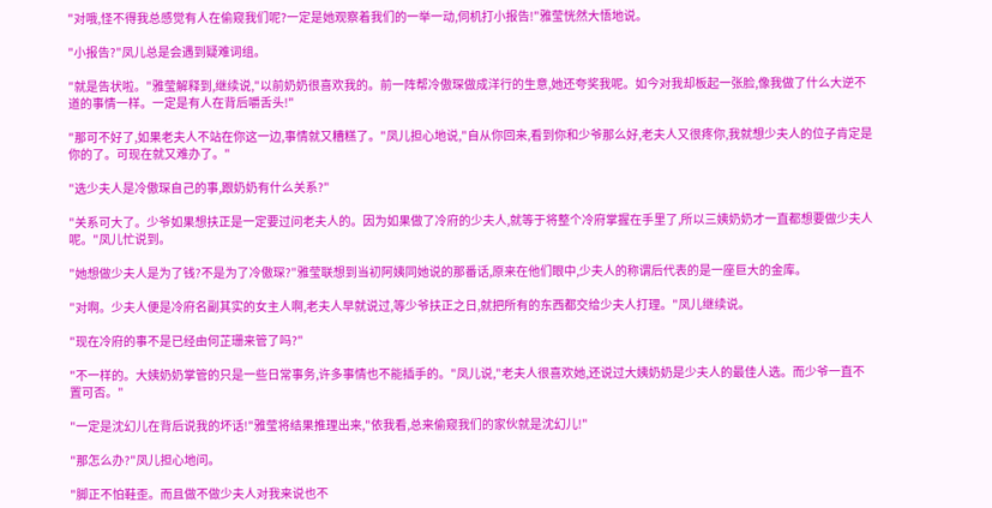"对哦,怪不得我总感觉有人在偷窥我们呢?一定是她观察着我们的一举一动,伺机打小报告!"雅莹恍然大悟地说。

"小报告?"凤儿总是会遇到疑难词组。

"就是告状啦。"雅莹解释到,继续说,"以前奶奶很喜欢我的。前一阵帮冷傲琛做成洋行的生意,她还夸奖我呢。如今对我却板起一张脸,像我做了什么大逆不道的事情一样。一定是有人在背后嚼舌头!"

"那可不好了,如果老夫人不站在你这一边,事情就又糟糕了。"凤儿担心地说,"自从你回来,看到你和少爷那么好,老夫人又很疼你,我就想少夫人的位子肯定是你的了。可现在就又难办了。"

"选少夫人是冷傲琛自己的事,跟奶奶有什么关系?"

"关系可大了。少爷如果想扶正是一定要过问老夫人的。因为如果做了冷府的少夫人,就等于将整个冷府掌握在手里了,所以三姨奶奶才一直都想要做少夫人呢。"凤儿忙说到。

"她想做少夫人是为了钱?不是为了冷傲琛?"雅莹联想到当初阿姨同她说的那番话,原来在他们眼中,少夫人的称谓后代表的是一座巨大的金库。

"对啊。少夫人便是冷府名副其实的女主人啊,老夫人早就说过,等少爷扶正之日,就把所有的东西都交给少夫人打理。"凤儿继续说。

"现在冷府的事不是已经由何芷珊来管了吗?"

"不一样的。大姨奶奶掌管的只是一些日常事务,许多事情也不能插手的。"凤儿说,"老夫人很喜欢她,还说过大姨奶奶是少夫人的最佳人选。而少爷一直不置可否。"

"一定是沈幻儿在背后说我的坏话!"雅莹将结果推理出来,"依我看,总来偷窥我们的家伙就是沈幻儿!"

"那怎么办?"凤儿担心地问。

"脚正不怕鞋歪。而且做不做少夫人对我来说也不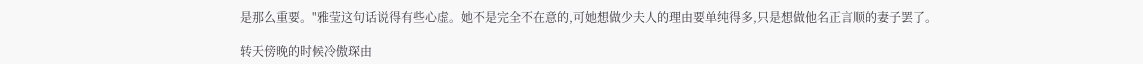是那么重要。"雅莹这句话说得有些心虚。她不是完全不在意的,可她想做少夫人的理由要单纯得多,只是想做他名正言顺的妻子罢了。

转天傍晚的时候冷傲琛由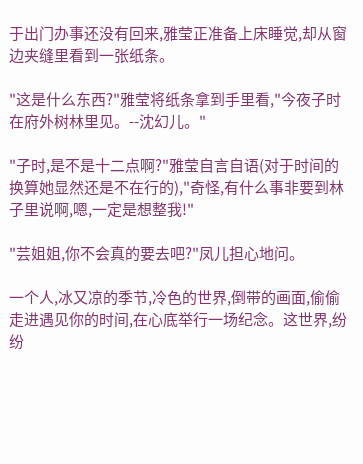于出门办事还没有回来,雅莹正准备上床睡觉,却从窗边夹缝里看到一张纸条。

"这是什么东西?"雅莹将纸条拿到手里看,"今夜子时在府外树林里见。--沈幻儿。"

"子时,是不是十二点啊?"雅莹自言自语(对于时间的换算她显然还是不在行的),"奇怪,有什么事非要到林子里说啊,嗯,一定是想整我!"

"芸姐姐,你不会真的要去吧?"凤儿担心地问。

一个人,冰又凉的季节,冷色的世界,倒带的画面,偷偷走进遇见你的时间,在心底举行一场纪念。这世界,纷纷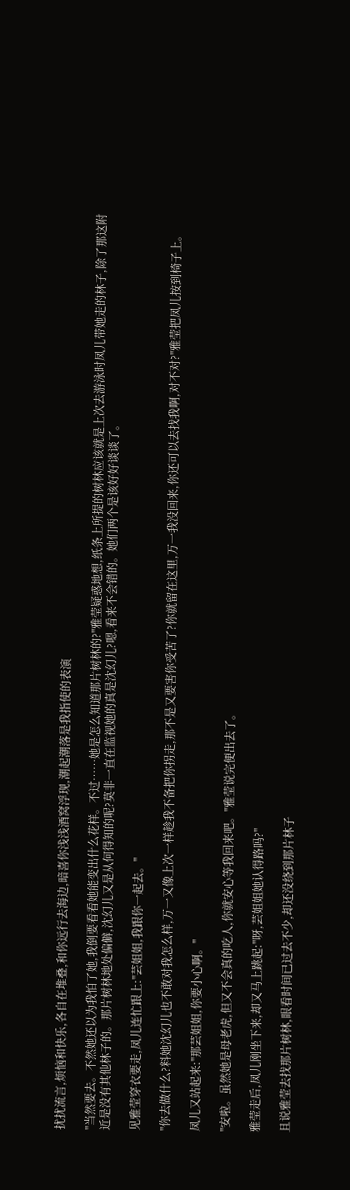扰扰流言,烦恼和快乐,各自在堆叠,和你远行去海边,暗喜你浅浅酒窝浮现,潮起潮落是我指使的表演

"当然要去。不然她还以为我怕了她,我倒要看看她能变出什么花样。不过……她是怎么知道那片树林的?"雅莹疑惑地想,纸条上所提的树林应该就是上次去游泳时凤儿带她走的林子,除了那这附近是没有其他林子的。那片树林地处偏僻,沈幻儿又是从何得知的呢?莫非一直在监视她的真是沈幻儿?嗯,看来不会错的。她们两个是该好好谈谈了。

见雅莹穿衣要走,凤儿连忙跟上:"芸姐姐,我跟你一起去。"

"你去做什么?料她沈幻儿也不敢对我怎么样,万一又像上次一样趁我不备把你拐走,那不是又要害你受苦了?你就留在这里,万一我没回来,你还可以去找我啊,对不对?"雅莹把凤儿按到椅子上。

凤儿又站起来:"那芸姐姐,你要小心啊。"

"安啦。虽然她是母老虎,但又不会真的吃人,你就安心等我回来吧。"雅莹说完便出去了。

雅莹走后,凤儿刚坐下来,却又马上跳起:"呀,芸姐姐她认得路吗?"

且说雅莹去找那片树林,眼看时间已过去不少,却还没绕到那片林子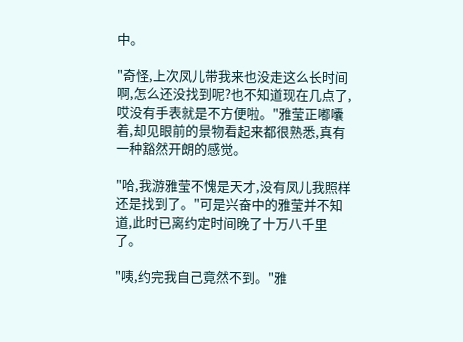中。

"奇怪,上次凤儿带我来也没走这么长时间啊,怎么还没找到呢?也不知道现在几点了,哎没有手表就是不方便啦。"雅莹正嘟囔着,却见眼前的景物看起来都很熟悉,真有一种豁然开朗的感觉。

"哈,我游雅莹不愧是天才,没有凤儿我照样还是找到了。"可是兴奋中的雅莹并不知道,此时已离约定时间晚了十万八千里了。

"咦,约完我自己竟然不到。"雅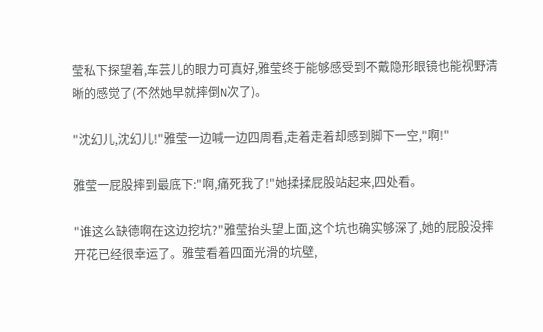莹私下探望着,车芸儿的眼力可真好,雅莹终于能够感受到不戴隐形眼镜也能视野清晰的感觉了(不然她早就摔倒N次了)。

"沈幻儿,沈幻儿!"雅莹一边喊一边四周看,走着走着却感到脚下一空,"啊!"

雅莹一屁股摔到最底下:"啊,痛死我了!"她揉揉屁股站起来,四处看。

"谁这么缺德啊在这边挖坑?"雅莹抬头望上面,这个坑也确实够深了,她的屁股没摔开花已经很幸运了。雅莹看着四面光滑的坑壁,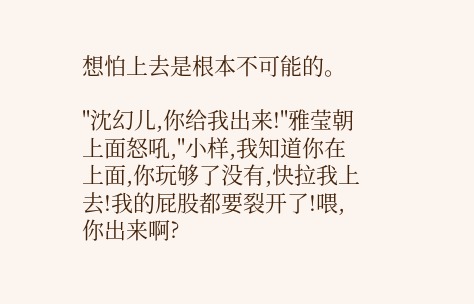想怕上去是根本不可能的。

"沈幻儿,你给我出来!"雅莹朝上面怒吼,"小样,我知道你在上面,你玩够了没有,快拉我上去!我的屁股都要裂开了!喂,你出来啊?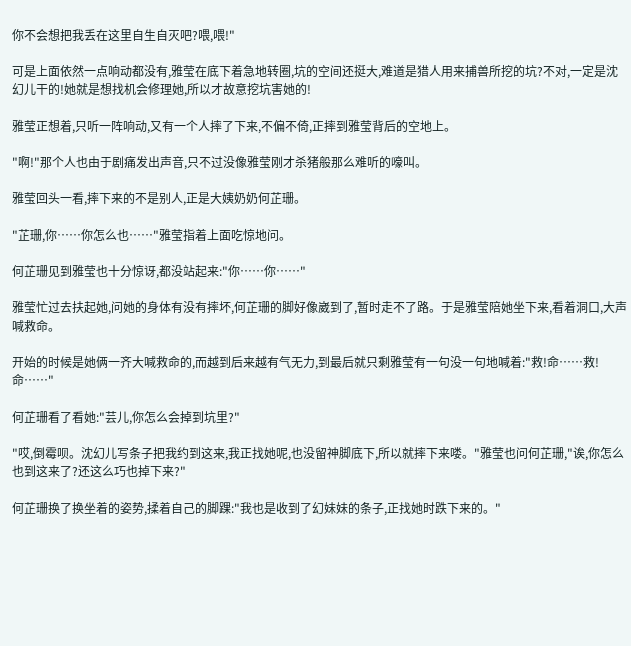你不会想把我丢在这里自生自灭吧?喂,喂!"

可是上面依然一点响动都没有,雅莹在底下着急地转圈,坑的空间还挺大,难道是猎人用来捕兽所挖的坑?不对,一定是沈幻儿干的!她就是想找机会修理她,所以才故意挖坑害她的!

雅莹正想着,只听一阵响动,又有一个人摔了下来,不偏不倚,正摔到雅莹背后的空地上。

"啊!"那个人也由于剧痛发出声音,只不过没像雅莹刚才杀猪般那么难听的嚎叫。

雅莹回头一看,摔下来的不是别人,正是大姨奶奶何芷珊。

"芷珊,你……你怎么也……"雅莹指着上面吃惊地问。

何芷珊见到雅莹也十分惊讶,都没站起来:"你……你……"

雅莹忙过去扶起她,问她的身体有没有摔坏,何芷珊的脚好像崴到了,暂时走不了路。于是雅莹陪她坐下来,看着洞口,大声喊救命。

开始的时候是她俩一齐大喊救命的,而越到后来越有气无力,到最后就只剩雅莹有一句没一句地喊着:"救!命……救!命……"

何芷珊看了看她:"芸儿,你怎么会掉到坑里?"

"哎,倒霉呗。沈幻儿写条子把我约到这来,我正找她呢,也没留神脚底下,所以就摔下来喽。"雅莹也问何芷珊,"诶,你怎么也到这来了?还这么巧也掉下来?"

何芷珊换了换坐着的姿势,揉着自己的脚踝:"我也是收到了幻妹妹的条子,正找她时跌下来的。"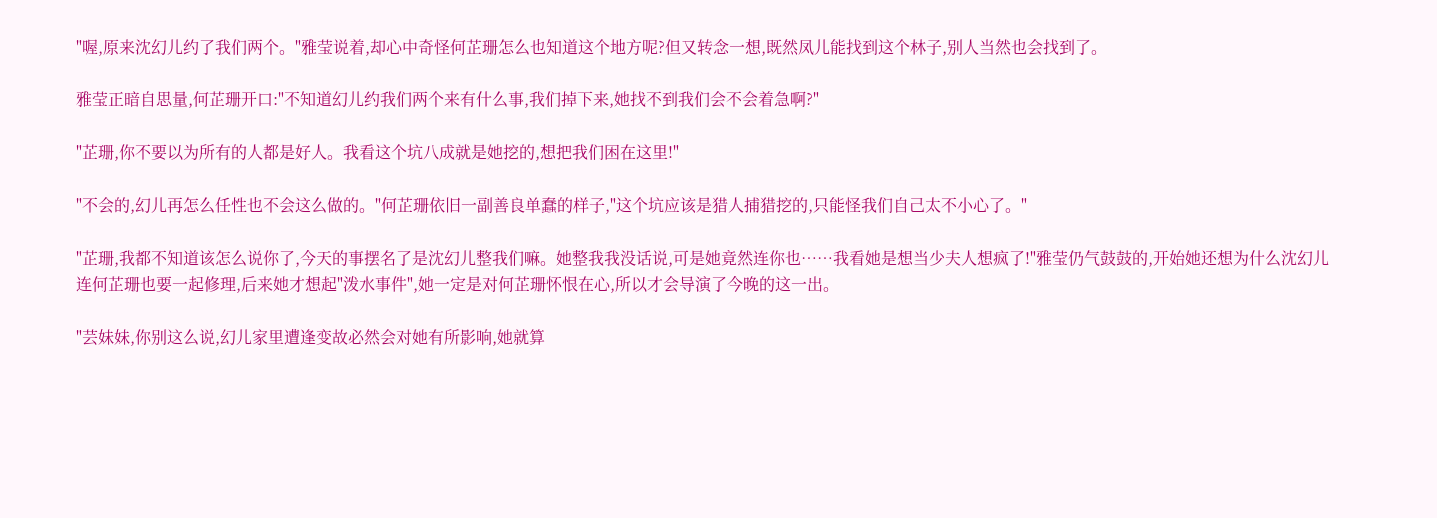"喔,原来沈幻儿约了我们两个。"雅莹说着,却心中奇怪何芷珊怎么也知道这个地方呢?但又转念一想,既然凤儿能找到这个林子,别人当然也会找到了。

雅莹正暗自思量,何芷珊开口:"不知道幻儿约我们两个来有什么事,我们掉下来,她找不到我们会不会着急啊?"

"芷珊,你不要以为所有的人都是好人。我看这个坑八成就是她挖的,想把我们困在这里!"

"不会的,幻儿再怎么任性也不会这么做的。"何芷珊依旧一副善良单蠢的样子,"这个坑应该是猎人捕猎挖的,只能怪我们自己太不小心了。"

"芷珊,我都不知道该怎么说你了,今天的事摆名了是沈幻儿整我们嘛。她整我我没话说,可是她竟然连你也……我看她是想当少夫人想疯了!"雅莹仍气鼓鼓的,开始她还想为什么沈幻儿连何芷珊也要一起修理,后来她才想起"泼水事件",她一定是对何芷珊怀恨在心,所以才会导演了今晚的这一出。

"芸妹妹,你别这么说,幻儿家里遭逢变故必然会对她有所影响,她就算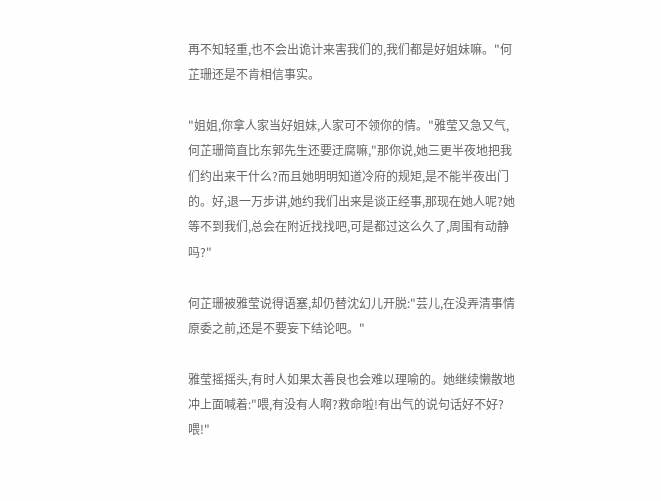再不知轻重,也不会出诡计来害我们的,我们都是好姐妹嘛。"何芷珊还是不肯相信事实。

"姐姐,你拿人家当好姐妹,人家可不领你的情。"雅莹又急又气,何芷珊简直比东郭先生还要迂腐嘛,"那你说,她三更半夜地把我们约出来干什么?而且她明明知道冷府的规矩,是不能半夜出门的。好,退一万步讲,她约我们出来是谈正经事,那现在她人呢?她等不到我们,总会在附近找找吧,可是都过这么久了,周围有动静吗?"

何芷珊被雅莹说得语塞,却仍替沈幻儿开脱:"芸儿,在没弄清事情原委之前,还是不要妄下结论吧。"

雅莹摇摇头,有时人如果太善良也会难以理喻的。她继续懒散地冲上面喊着:"喂,有没有人啊?救命啦!有出气的说句话好不好?喂!"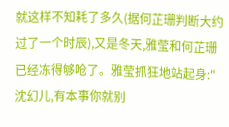就这样不知耗了多久(据何芷珊判断大约过了一个时辰),又是冬天,雅莹和何芷珊已经冻得够呛了。雅莹抓狂地站起身:"沈幻儿,有本事你就别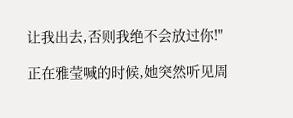让我出去,否则我绝不会放过你!"

正在雅莹喊的时候,她突然听见周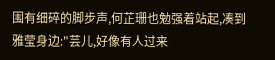围有细碎的脚步声,何芷珊也勉强着站起,凑到雅莹身边:"芸儿,好像有人过来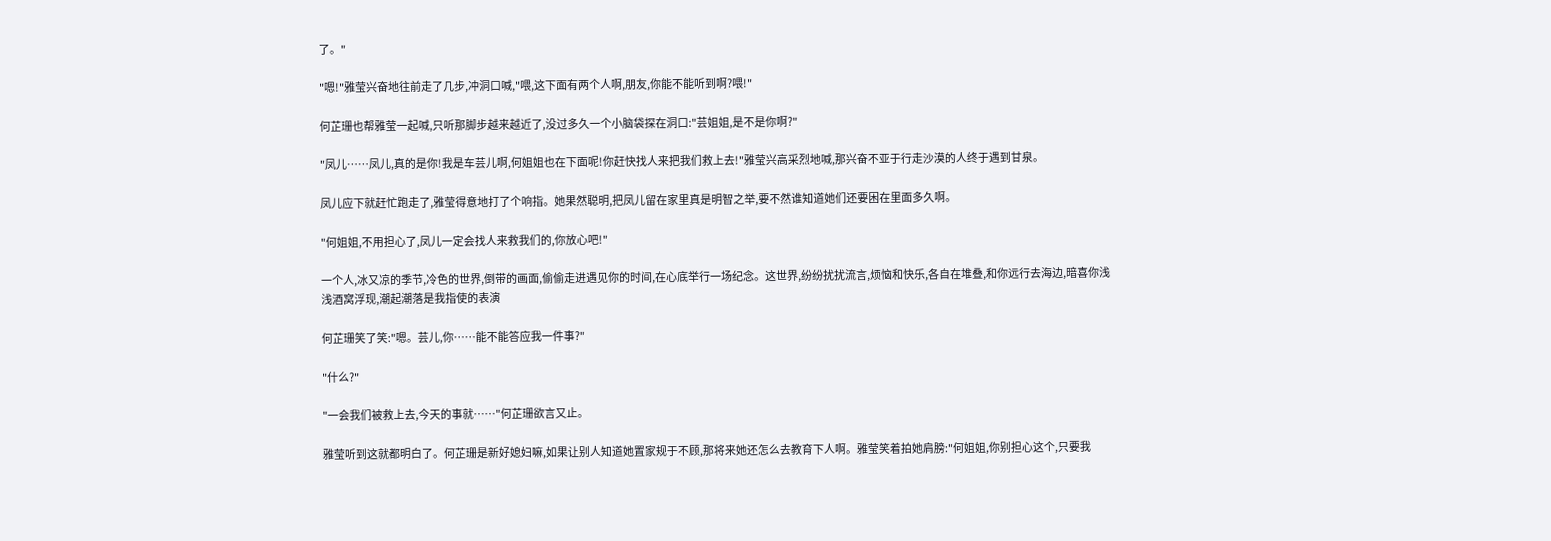了。"

"嗯!"雅莹兴奋地往前走了几步,冲洞口喊,"喂,这下面有两个人啊,朋友,你能不能听到啊?喂!"

何芷珊也帮雅莹一起喊,只听那脚步越来越近了,没过多久一个小脑袋探在洞口:"芸姐姐,是不是你啊?"

"凤儿……凤儿,真的是你!我是车芸儿啊,何姐姐也在下面呢!你赶快找人来把我们救上去!"雅莹兴高采烈地喊,那兴奋不亚于行走沙漠的人终于遇到甘泉。

凤儿应下就赶忙跑走了,雅莹得意地打了个响指。她果然聪明,把凤儿留在家里真是明智之举,要不然谁知道她们还要困在里面多久啊。

"何姐姐,不用担心了,凤儿一定会找人来救我们的,你放心吧!"

一个人,冰又凉的季节,冷色的世界,倒带的画面,偷偷走进遇见你的时间,在心底举行一场纪念。这世界,纷纷扰扰流言,烦恼和快乐,各自在堆叠,和你远行去海边,暗喜你浅浅酒窝浮现,潮起潮落是我指使的表演

何芷珊笑了笑:"嗯。芸儿,你……能不能答应我一件事?"

"什么?"

"一会我们被救上去,今天的事就……"何芷珊欲言又止。

雅莹听到这就都明白了。何芷珊是新好媳妇嘛,如果让别人知道她置家规于不顾,那将来她还怎么去教育下人啊。雅莹笑着拍她肩膀:"何姐姐,你别担心这个,只要我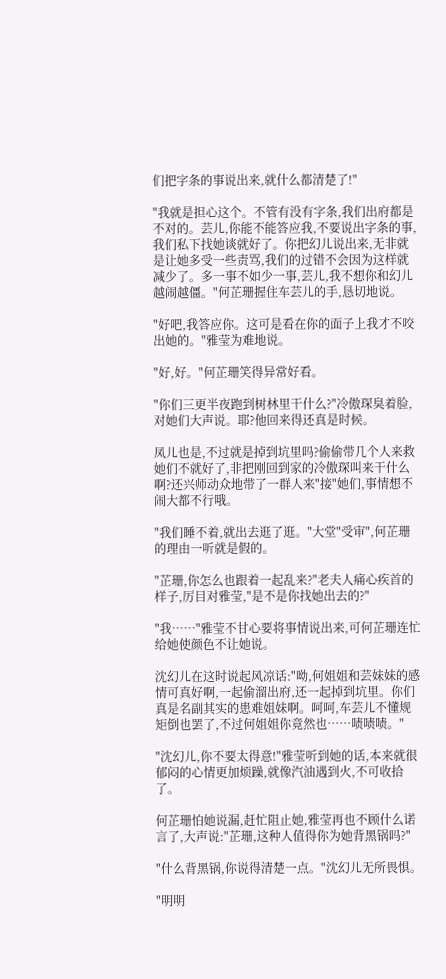们把字条的事说出来,就什么都清楚了!"

"我就是担心这个。不管有没有字条,我们出府都是不对的。芸儿,你能不能答应我,不要说出字条的事,我们私下找她谈就好了。你把幻儿说出来,无非就是让她多受一些责骂,我们的过错不会因为这样就减少了。多一事不如少一事,芸儿,我不想你和幻儿越闹越僵。"何芷珊握住车芸儿的手,恳切地说。

"好吧,我答应你。这可是看在你的面子上我才不咬出她的。"雅莹为难地说。

"好,好。"何芷珊笑得异常好看。

"你们三更半夜跑到树林里干什么?"冷傲琛臭着脸,对她们大声说。耶?他回来得还真是时候。

凤儿也是,不过就是掉到坑里吗?偷偷带几个人来救她们不就好了,非把刚回到家的冷傲琛叫来干什么啊?还兴师动众地带了一群人来"接"她们,事情想不闹大都不行哦。

"我们睡不着,就出去逛了逛。"大堂"受审",何芷珊的理由一听就是假的。

"芷珊,你怎么也跟着一起乱来?"老夫人痛心疾首的样子,厉目对雅莹,"是不是你找她出去的?"

"我……"雅莹不甘心要将事情说出来,可何芷珊连忙给她使颜色不让她说。

沈幻儿在这时说起风凉话:"呦,何姐姐和芸妹妹的感情可真好啊,一起偷溜出府,还一起掉到坑里。你们真是名副其实的患难姐妹啊。呵呵,车芸儿不懂规矩倒也罢了,不过何姐姐你竟然也……啧啧啧。"

"沈幻儿,你不要太得意!"雅莹听到她的话,本来就很郁闷的心情更加烦躁,就像汽油遇到火,不可收拾了。

何芷珊怕她说漏,赶忙阻止她,雅莹再也不顾什么诺言了,大声说:"芷珊,这种人值得你为她背黑锅吗?"

"什么背黑锅,你说得清楚一点。"沈幻儿无所畏惧。

"明明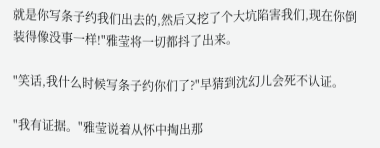就是你写条子约我们出去的,然后又挖了个大坑陷害我们,现在你倒装得像没事一样!"雅莹将一切都抖了出来。

"笑话,我什么时候写条子约你们了?"早猜到沈幻儿会死不认证。

"我有证据。"雅莹说着从怀中掏出那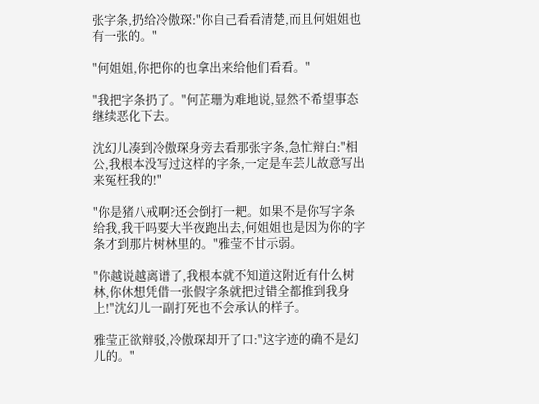张字条,扔给冷傲琛:"你自己看看清楚,而且何姐姐也有一张的。"

"何姐姐,你把你的也拿出来给他们看看。"

"我把字条扔了。"何芷珊为难地说,显然不希望事态继续恶化下去。

沈幻儿凑到冷傲琛身旁去看那张字条,急忙辩白:"相公,我根本没写过这样的字条,一定是车芸儿故意写出来冤枉我的!"

"你是猪八戒啊?还会倒打一耙。如果不是你写字条给我,我干吗要大半夜跑出去,何姐姐也是因为你的字条才到那片树林里的。"雅莹不甘示弱。

"你越说越离谱了,我根本就不知道这附近有什么树林,你休想凭借一张假字条就把过错全都推到我身上!"沈幻儿一副打死也不会承认的样子。

雅莹正欲辩驳,冷傲琛却开了口:"这字迹的确不是幻儿的。"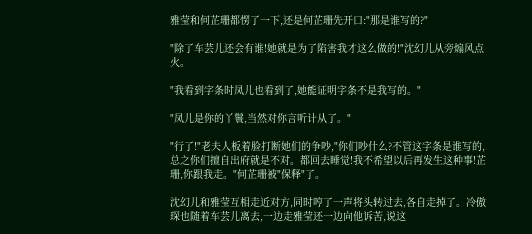雅莹和何芷珊都愣了一下,还是何芷珊先开口:"那是谁写的?"

"除了车芸儿还会有谁!她就是为了陷害我才这么做的!"沈幻儿从旁煽风点火。

"我看到字条时凤儿也看到了,她能证明字条不是我写的。"

"凤儿是你的丫鬟,当然对你言听计从了。"

"行了!"老夫人板着脸打断她们的争吵,"你们吵什么?不管这字条是谁写的,总之你们擅自出府就是不对。都回去睡觉!我不希望以后再发生这种事!芷珊,你跟我走。"何芷珊被"保释"了。

沈幻儿和雅莹互相走近对方,同时哼了一声将头转过去,各自走掉了。冷傲琛也随着车芸儿离去,一边走雅莹还一边向他诉苦,说这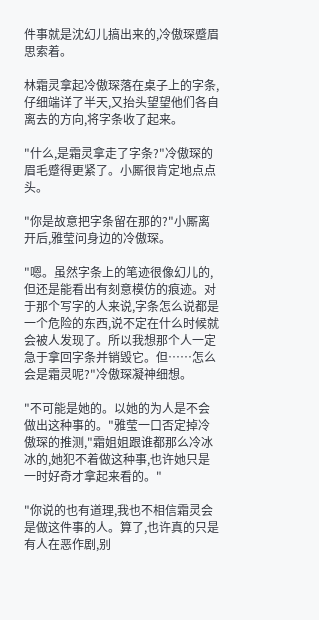件事就是沈幻儿搞出来的,冷傲琛蹙眉思索着。

林霜灵拿起冷傲琛落在桌子上的字条,仔细端详了半天,又抬头望望他们各自离去的方向,将字条收了起来。

"什么,是霜灵拿走了字条?"冷傲琛的眉毛蹙得更紧了。小厮很肯定地点点头。

"你是故意把字条留在那的?"小厮离开后,雅莹问身边的冷傲琛。

"嗯。虽然字条上的笔迹很像幻儿的,但还是能看出有刻意模仿的痕迹。对于那个写字的人来说,字条怎么说都是一个危险的东西,说不定在什么时候就会被人发现了。所以我想那个人一定急于拿回字条并销毁它。但……怎么会是霜灵呢?"冷傲琛凝神细想。

"不可能是她的。以她的为人是不会做出这种事的。"雅莹一口否定掉冷傲琛的推测,"霜姐姐跟谁都那么冷冰冰的,她犯不着做这种事,也许她只是一时好奇才拿起来看的。"

"你说的也有道理,我也不相信霜灵会是做这件事的人。算了,也许真的只是有人在恶作剧,别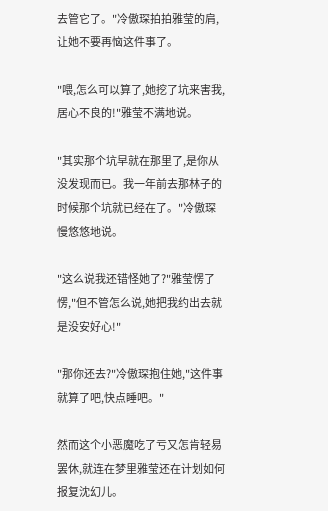去管它了。"冷傲琛拍拍雅莹的肩,让她不要再恼这件事了。

"喂,怎么可以算了,她挖了坑来害我,居心不良的!"雅莹不满地说。

"其实那个坑早就在那里了,是你从没发现而已。我一年前去那林子的时候那个坑就已经在了。"冷傲琛慢悠悠地说。

"这么说我还错怪她了?"雅莹愣了愣,"但不管怎么说,她把我约出去就是没安好心!"

"那你还去?"冷傲琛抱住她,"这件事就算了吧,快点睡吧。"

然而这个小恶魔吃了亏又怎肯轻易罢休,就连在梦里雅莹还在计划如何报复沈幻儿。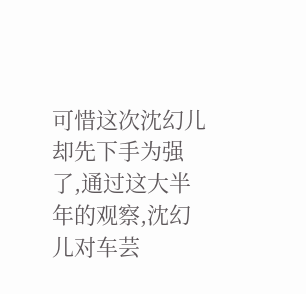可惜这次沈幻儿却先下手为强了,通过这大半年的观察,沈幻儿对车芸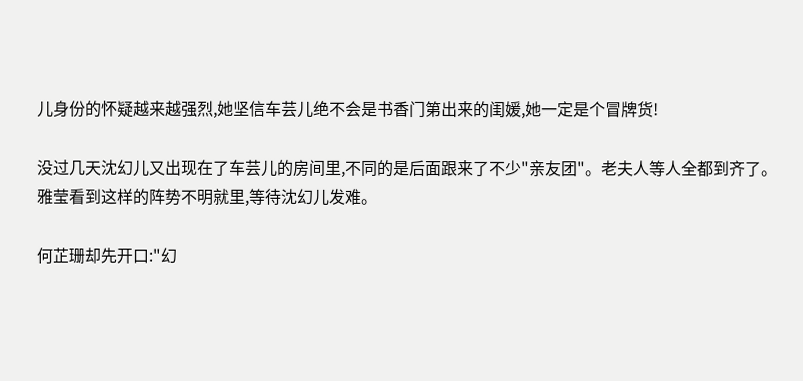儿身份的怀疑越来越强烈,她坚信车芸儿绝不会是书香门第出来的闺媛,她一定是个冒牌货!

没过几天沈幻儿又出现在了车芸儿的房间里,不同的是后面跟来了不少"亲友团"。老夫人等人全都到齐了。雅莹看到这样的阵势不明就里,等待沈幻儿发难。

何芷珊却先开口:"幻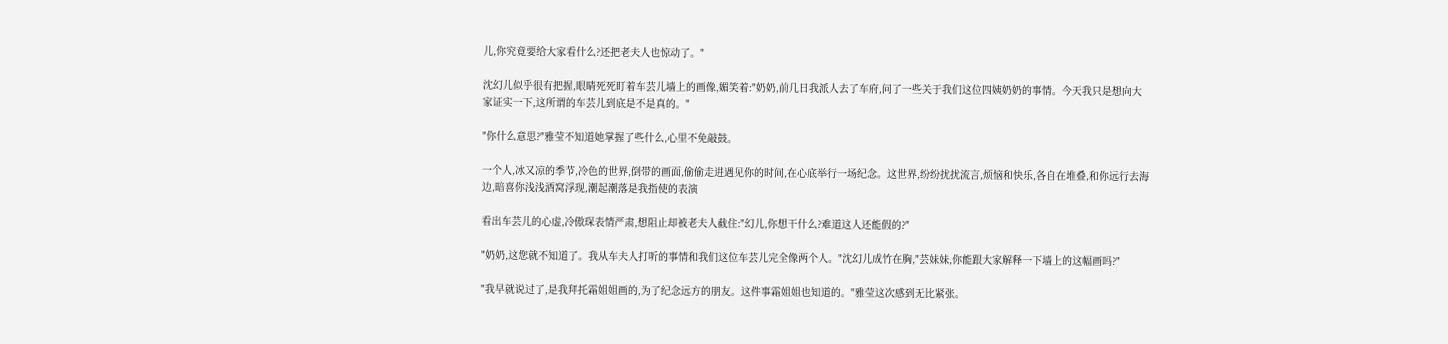儿,你究竟要给大家看什么?还把老夫人也惊动了。"

沈幻儿似乎很有把握,眼睛死死盯着车芸儿墙上的画像,媚笑着:"奶奶,前几日我派人去了车府,问了一些关于我们这位四姨奶奶的事情。今天我只是想向大家证实一下,这所谓的车芸儿到底是不是真的。"

"你什么意思?"雅莹不知道她掌握了些什么,心里不免敲鼓。

一个人,冰又凉的季节,冷色的世界,倒带的画面,偷偷走进遇见你的时间,在心底举行一场纪念。这世界,纷纷扰扰流言,烦恼和快乐,各自在堆叠,和你远行去海边,暗喜你浅浅酒窝浮现,潮起潮落是我指使的表演

看出车芸儿的心虚,冷傲琛表情严肃,想阻止却被老夫人截住:"幻儿,你想干什么?难道这人还能假的?"

"奶奶,这您就不知道了。我从车夫人打听的事情和我们这位车芸儿完全像两个人。"沈幻儿成竹在胸,"芸妹妹,你能跟大家解释一下墙上的这幅画吗?"

"我早就说过了,是我拜托霜姐姐画的,为了纪念远方的朋友。这件事霜姐姐也知道的。"雅莹这次感到无比紧张。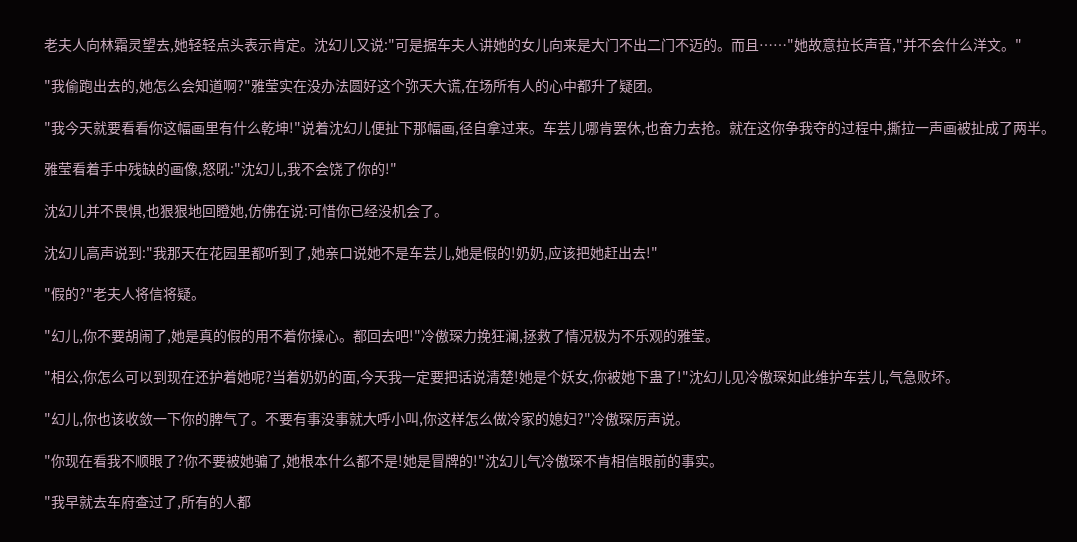老夫人向林霜灵望去,她轻轻点头表示肯定。沈幻儿又说:"可是据车夫人讲她的女儿向来是大门不出二门不迈的。而且……"她故意拉长声音,"并不会什么洋文。"

"我偷跑出去的,她怎么会知道啊?"雅莹实在没办法圆好这个弥天大谎,在场所有人的心中都升了疑团。

"我今天就要看看你这幅画里有什么乾坤!"说着沈幻儿便扯下那幅画,径自拿过来。车芸儿哪肯罢休,也奋力去抢。就在这你争我夺的过程中,撕拉一声画被扯成了两半。

雅莹看着手中残缺的画像,怒吼:"沈幻儿,我不会饶了你的!"

沈幻儿并不畏惧,也狠狠地回瞪她,仿佛在说:可惜你已经没机会了。

沈幻儿高声说到:"我那天在花园里都听到了,她亲口说她不是车芸儿,她是假的!奶奶,应该把她赶出去!"

"假的?"老夫人将信将疑。

"幻儿,你不要胡闹了,她是真的假的用不着你操心。都回去吧!"冷傲琛力挽狂澜,拯救了情况极为不乐观的雅莹。

"相公,你怎么可以到现在还护着她呢?当着奶奶的面,今天我一定要把话说清楚!她是个妖女,你被她下蛊了!"沈幻儿见冷傲琛如此维护车芸儿,气急败坏。

"幻儿,你也该收敛一下你的脾气了。不要有事没事就大呼小叫,你这样怎么做冷家的媳妇?"冷傲琛厉声说。

"你现在看我不顺眼了?你不要被她骗了,她根本什么都不是!她是冒牌的!"沈幻儿气冷傲琛不肯相信眼前的事实。

"我早就去车府查过了,所有的人都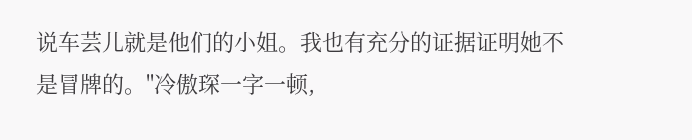说车芸儿就是他们的小姐。我也有充分的证据证明她不是冒牌的。"冷傲琛一字一顿,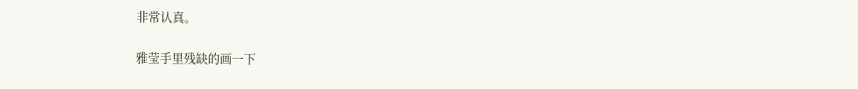非常认真。

雅莹手里残缺的画一下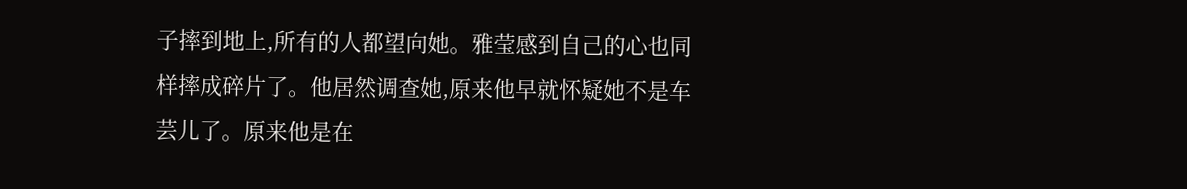子摔到地上,所有的人都望向她。雅莹感到自己的心也同样摔成碎片了。他居然调查她,原来他早就怀疑她不是车芸儿了。原来他是在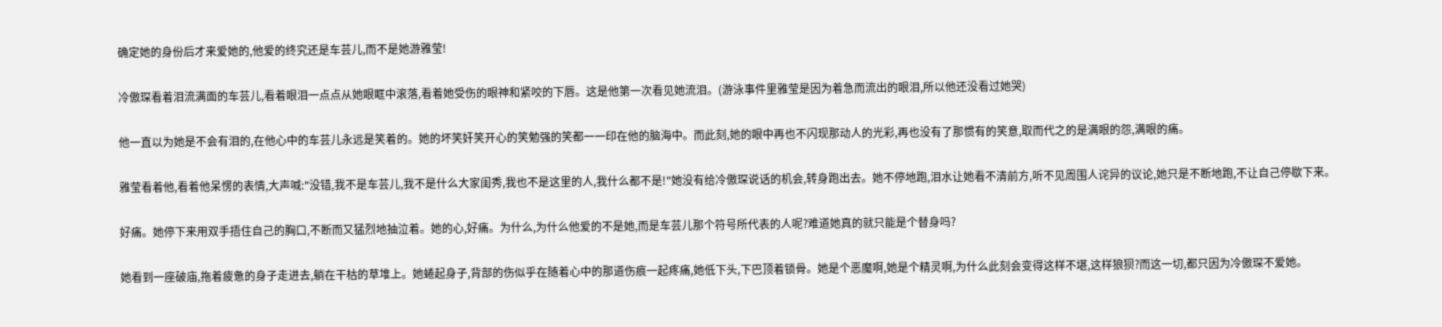确定她的身份后才来爱她的,他爱的终究还是车芸儿,而不是她游雅莹!

冷傲琛看着泪流满面的车芸儿,看着眼泪一点点从她眼眶中滚落,看着她受伤的眼神和紧咬的下唇。这是他第一次看见她流泪。(游泳事件里雅莹是因为着急而流出的眼泪,所以他还没看过她哭)

他一直以为她是不会有泪的,在他心中的车芸儿永远是笑着的。她的坏笑奸笑开心的笑勉强的笑都一一印在他的脑海中。而此刻,她的眼中再也不闪现那动人的光彩,再也没有了那惯有的笑意,取而代之的是满眼的怨,满眼的痛。

雅莹看着他,看着他呆愣的表情,大声喊:"没错,我不是车芸儿,我不是什么大家闺秀,我也不是这里的人,我什么都不是!"她没有给冷傲琛说话的机会,转身跑出去。她不停地跑,泪水让她看不清前方,听不见周围人诧异的议论,她只是不断地跑,不让自己停歇下来。

好痛。她停下来用双手捂住自己的胸口,不断而又猛烈地抽泣着。她的心,好痛。为什么,为什么他爱的不是她,而是车芸儿那个符号所代表的人呢?难道她真的就只能是个替身吗?

她看到一座破庙,拖着疲惫的身子走进去,躺在干枯的草堆上。她蜷起身子,背部的伤似乎在随着心中的那道伤痕一起疼痛,她低下头,下巴顶着锁骨。她是个恶魔啊,她是个精灵啊,为什么此刻会变得这样不堪,这样狼狈?而这一切,都只因为冷傲琛不爱她。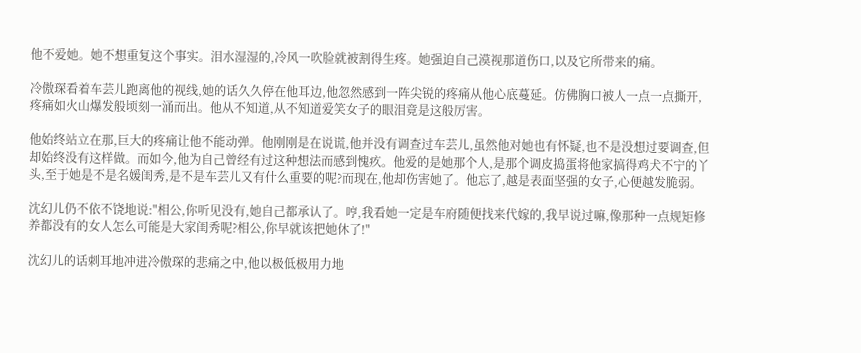他不爱她。她不想重复这个事实。泪水湿湿的,冷风一吹脸就被割得生疼。她强迫自己漠视那道伤口,以及它所带来的痛。

冷傲琛看着车芸儿跑离他的视线,她的话久久停在他耳边,他忽然感到一阵尖锐的疼痛从他心底蔓延。仿佛胸口被人一点一点撕开,疼痛如火山爆发般顷刻一涌而出。他从不知道,从不知道爱笑女子的眼泪竟是这般厉害。

他始终站立在那,巨大的疼痛让他不能动弹。他刚刚是在说谎,他并没有调查过车芸儿,虽然他对她也有怀疑,也不是没想过要调查,但却始终没有这样做。而如今,他为自己曾经有过这种想法而感到愧疚。他爱的是她那个人,是那个调皮捣蛋将他家搞得鸡犬不宁的丫头,至于她是不是名媛闺秀,是不是车芸儿又有什么重要的呢?而现在,他却伤害她了。他忘了,越是表面坚强的女子,心便越发脆弱。

沈幻儿仍不依不饶地说:"相公,你听见没有,她自己都承认了。哼,我看她一定是车府随便找来代嫁的,我早说过嘛,像那种一点规矩修养都没有的女人怎么可能是大家闺秀呢?相公,你早就该把她休了!"

沈幻儿的话刺耳地冲进冷傲琛的悲痛之中,他以极低极用力地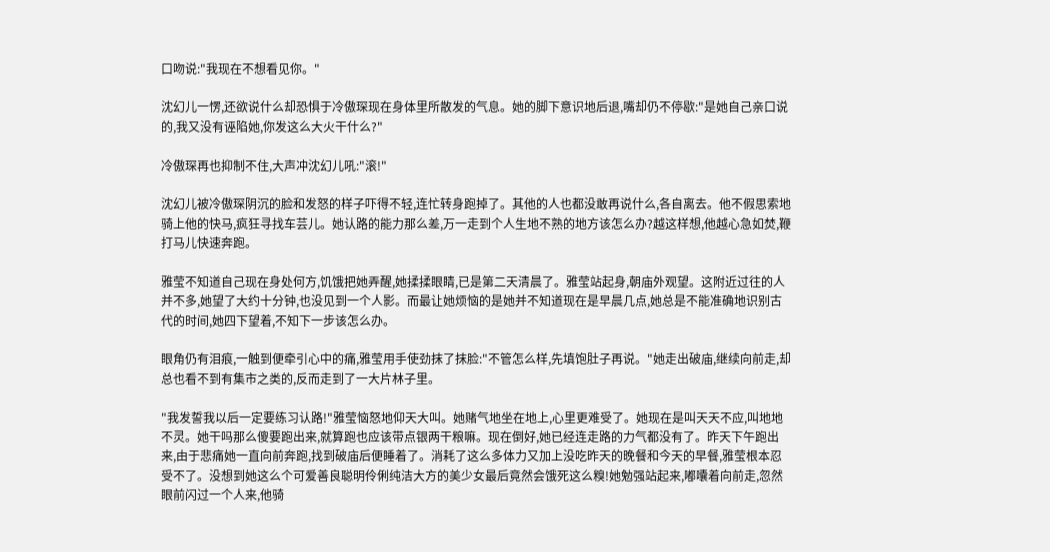口吻说:"我现在不想看见你。"

沈幻儿一愣,还欲说什么却恐惧于冷傲琛现在身体里所散发的气息。她的脚下意识地后退,嘴却仍不停歇:"是她自己亲口说的,我又没有诬陷她,你发这么大火干什么?"

冷傲琛再也抑制不住,大声冲沈幻儿吼:"滚!"

沈幻儿被冷傲琛阴沉的脸和发怒的样子吓得不轻,连忙转身跑掉了。其他的人也都没敢再说什么,各自离去。他不假思索地骑上他的快马,疯狂寻找车芸儿。她认路的能力那么差,万一走到个人生地不熟的地方该怎么办?越这样想,他越心急如焚,鞭打马儿快速奔跑。

雅莹不知道自己现在身处何方,饥饿把她弄醒,她揉揉眼睛,已是第二天清晨了。雅莹站起身,朝庙外观望。这附近过往的人并不多,她望了大约十分钟,也没见到一个人影。而最让她烦恼的是她并不知道现在是早晨几点,她总是不能准确地识别古代的时间,她四下望着,不知下一步该怎么办。

眼角仍有泪痕,一触到便牵引心中的痛,雅莹用手使劲抹了抹脸:"不管怎么样,先填饱肚子再说。"她走出破庙,继续向前走,却总也看不到有集市之类的,反而走到了一大片林子里。

"我发誓我以后一定要练习认路!"雅莹恼怒地仰天大叫。她赌气地坐在地上,心里更难受了。她现在是叫天天不应,叫地地不灵。她干吗那么傻要跑出来,就算跑也应该带点银两干粮嘛。现在倒好,她已经连走路的力气都没有了。昨天下午跑出来,由于悲痛她一直向前奔跑,找到破庙后便睡着了。消耗了这么多体力又加上没吃昨天的晚餐和今天的早餐,雅莹根本忍受不了。没想到她这么个可爱善良聪明伶俐纯洁大方的美少女最后竟然会饿死这么糗!她勉强站起来,嘟囔着向前走,忽然眼前闪过一个人来,他骑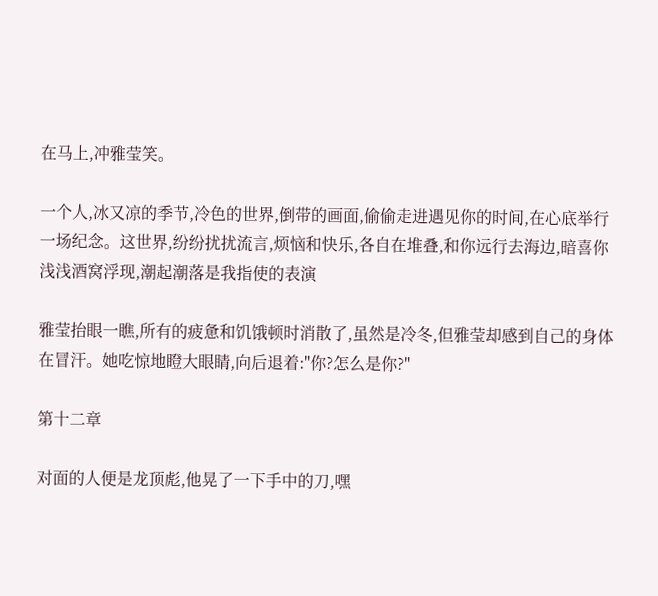在马上,冲雅莹笑。

一个人,冰又凉的季节,冷色的世界,倒带的画面,偷偷走进遇见你的时间,在心底举行一场纪念。这世界,纷纷扰扰流言,烦恼和快乐,各自在堆叠,和你远行去海边,暗喜你浅浅酒窝浮现,潮起潮落是我指使的表演

雅莹抬眼一瞧,所有的疲惫和饥饿顿时消散了,虽然是冷冬,但雅莹却感到自己的身体在冒汗。她吃惊地瞪大眼睛,向后退着:"你?怎么是你?"

第十二章

对面的人便是龙顶彪,他晃了一下手中的刀,嘿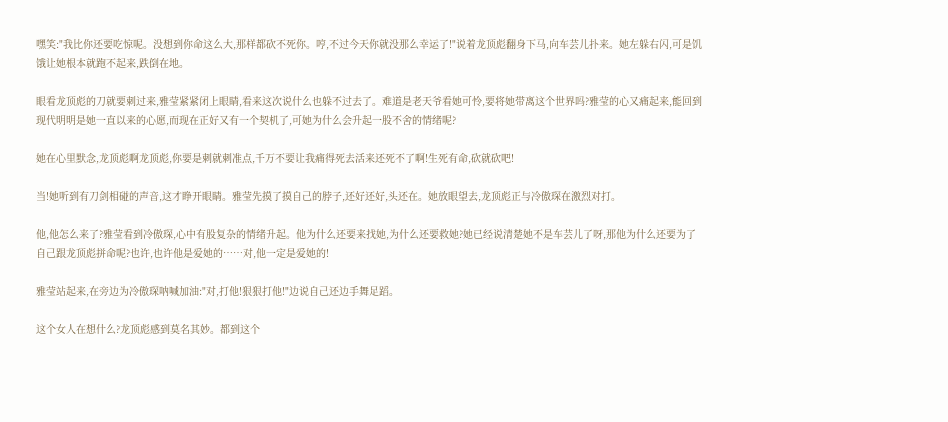嘿笑:"我比你还要吃惊呢。没想到你命这么大,那样都砍不死你。哼,不过今天你就没那么幸运了!"说着龙顶彪翻身下马,向车芸儿扑来。她左躲右闪,可是饥饿让她根本就跑不起来,跌倒在地。

眼看龙顶彪的刀就要刺过来,雅莹紧紧闭上眼睛,看来这次说什么也躲不过去了。难道是老天爷看她可怜,要将她带离这个世界吗?雅莹的心又痛起来,能回到现代明明是她一直以来的心愿,而现在正好又有一个契机了,可她为什么会升起一股不舍的情绪呢?

她在心里默念,龙顶彪啊龙顶彪,你要是刺就刺准点,千万不要让我痛得死去活来还死不了啊!生死有命,砍就砍吧!

当!她听到有刀剑相碰的声音,这才睁开眼睛。雅莹先摸了摸自己的脖子,还好还好,头还在。她放眼望去,龙顶彪正与冷傲琛在激烈对打。

他,他怎么来了?雅莹看到冷傲琛,心中有股复杂的情绪升起。他为什么还要来找她,为什么还要救她?她已经说清楚她不是车芸儿了呀,那他为什么还要为了自己跟龙顶彪拼命呢?也许,也许他是爱她的……对,他一定是爱她的!

雅莹站起来,在旁边为冷傲琛呐喊加油:"对,打他!狠狠打他!"边说自己还边手舞足蹈。

这个女人在想什么?龙顶彪感到莫名其妙。都到这个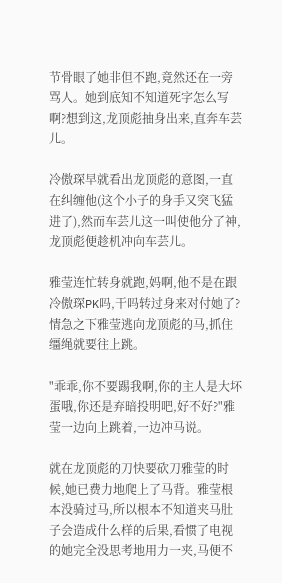节骨眼了她非但不跑,竟然还在一旁骂人。她到底知不知道死字怎么写啊?想到这,龙顶彪抽身出来,直奔车芸儿。

冷傲琛早就看出龙顶彪的意图,一直在纠缠他(这个小子的身手又突飞猛进了),然而车芸儿这一叫使他分了神,龙顶彪便趁机冲向车芸儿。

雅莹连忙转身就跑,妈啊,他不是在跟冷傲琛PK吗,干吗转过身来对付她了?情急之下雅莹逃向龙顶彪的马,抓住缰绳就要往上跳。

"乖乖,你不要踢我啊,你的主人是大坏蛋哦,你还是弃暗投明吧,好不好?"雅莹一边向上跳着,一边冲马说。

就在龙顶彪的刀快要砍刀雅莹的时候,她已费力地爬上了马背。雅莹根本没骑过马,所以根本不知道夹马肚子会造成什么样的后果,看惯了电视的她完全没思考地用力一夹,马便不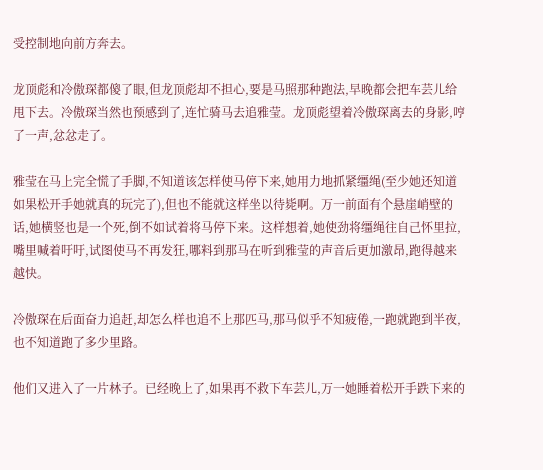受控制地向前方奔去。

龙顶彪和冷傲琛都傻了眼,但龙顶彪却不担心,要是马照那种跑法,早晚都会把车芸儿给甩下去。冷傲琛当然也预感到了,连忙骑马去追雅莹。龙顶彪望着冷傲琛离去的身影,哼了一声,忿忿走了。

雅莹在马上完全慌了手脚,不知道该怎样使马停下来,她用力地抓紧缰绳(至少她还知道如果松开手她就真的玩完了),但也不能就这样坐以待毙啊。万一前面有个悬崖峭壁的话,她横竖也是一个死,倒不如试着将马停下来。这样想着,她使劲将缰绳往自己怀里拉,嘴里喊着吁吁,试图使马不再发狂,哪料到那马在听到雅莹的声音后更加激昂,跑得越来越快。

冷傲琛在后面奋力追赶,却怎么样也追不上那匹马,那马似乎不知疲倦,一跑就跑到半夜,也不知道跑了多少里路。

他们又进入了一片林子。已经晚上了,如果再不救下车芸儿,万一她睡着松开手跌下来的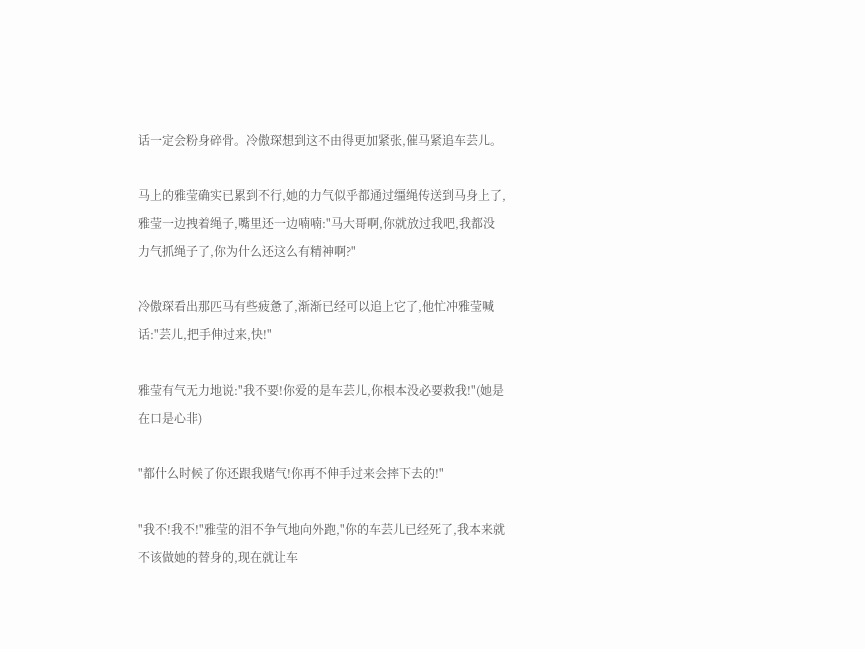话一定会粉身碎骨。冷傲琛想到这不由得更加紧张,催马紧追车芸儿。

马上的雅莹确实已累到不行,她的力气似乎都通过缰绳传送到马身上了,雅莹一边拽着绳子,嘴里还一边喃喃:"马大哥啊,你就放过我吧,我都没力气抓绳子了,你为什么还这么有精神啊?"

冷傲琛看出那匹马有些疲惫了,渐渐已经可以追上它了,他忙冲雅莹喊话:"芸儿,把手伸过来,快!"

雅莹有气无力地说:"我不要!你爱的是车芸儿,你根本没必要救我!"(她是在口是心非)

"都什么时候了你还跟我赌气!你再不伸手过来会摔下去的!"

"我不!我不!"雅莹的泪不争气地向外跑,"你的车芸儿已经死了,我本来就不该做她的替身的,现在就让车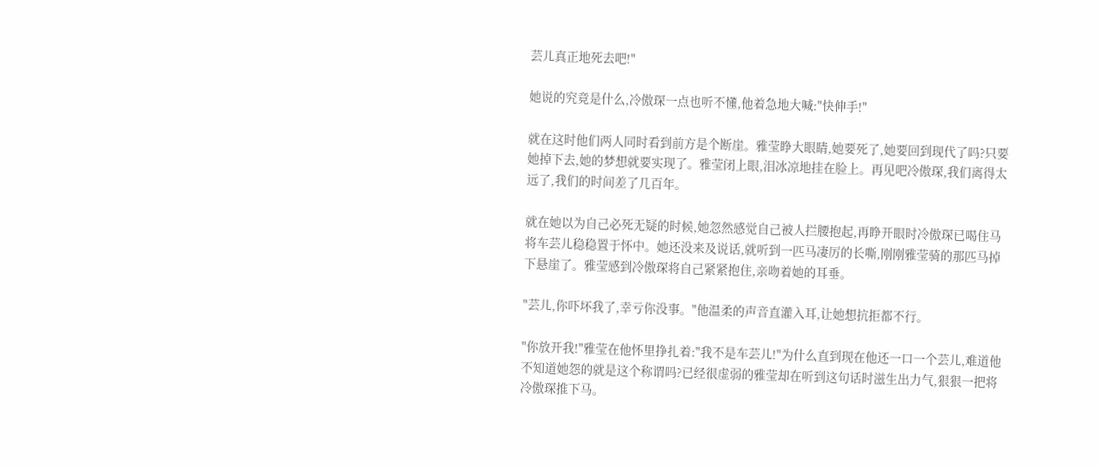芸儿真正地死去吧!"

她说的究竟是什么,冷傲琛一点也听不懂,他着急地大喊:"快伸手!"

就在这时他们两人同时看到前方是个断崖。雅莹睁大眼睛,她要死了,她要回到现代了吗?只要她掉下去,她的梦想就要实现了。雅莹闭上眼,泪冰凉地挂在脸上。再见吧冷傲琛,我们离得太远了,我们的时间差了几百年。

就在她以为自己必死无疑的时候,她忽然感觉自己被人拦腰抱起,再睁开眼时冷傲琛已喝住马将车芸儿稳稳置于怀中。她还没来及说话,就听到一匹马凄厉的长嘶,刚刚雅莹骑的那匹马掉下悬崖了。雅莹感到冷傲琛将自己紧紧抱住,亲吻着她的耳垂。

"芸儿,你吓坏我了,幸亏你没事。"他温柔的声音直灌入耳,让她想抗拒都不行。

"你放开我!"雅莹在他怀里挣扎着:"我不是车芸儿!"为什么直到现在他还一口一个芸儿,难道他不知道她怨的就是这个称谓吗?已经很虚弱的雅莹却在听到这句话时滋生出力气,狠狠一把将冷傲琛推下马。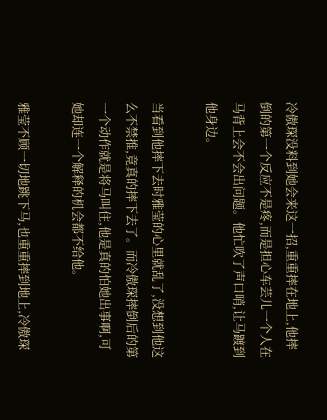冷傲琛没料到她会来这一招,重重摔在地上,他摔倒的第一个反应不是疼,而是担心车芸儿一个人在马背上会不会出问题。他忙吹了声口哨,让马踱到他身边。

当看到他摔下去时雅莹的心里就乱了,没想到他这么不禁推,竟真的摔下去了。而冷傲琛摔倒后的第一个动作就是将马叫住,他是真的怕她出事啊,可她却连一个解释的机会都不给他。

雅莹不顾一切地跳下马,也重重摔到地上,冷傲琛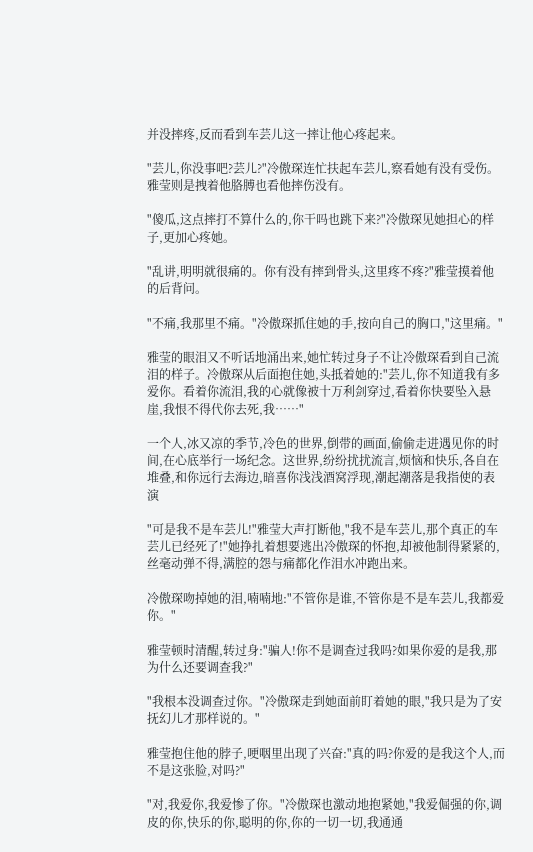并没摔疼,反而看到车芸儿这一摔让他心疼起来。

"芸儿,你没事吧?芸儿?"冷傲琛连忙扶起车芸儿,察看她有没有受伤。雅莹则是拽着他胳膊也看他摔伤没有。

"傻瓜,这点摔打不算什么的,你干吗也跳下来?"冷傲琛见她担心的样子,更加心疼她。

"乱讲,明明就很痛的。你有没有摔到骨头,这里疼不疼?"雅莹摸着他的后背问。

"不痛,我那里不痛。"冷傲琛抓住她的手,按向自己的胸口,"这里痛。"

雅莹的眼泪又不听话地涌出来,她忙转过身子不让冷傲琛看到自己流泪的样子。冷傲琛从后面抱住她,头抵着她的:"芸儿,你不知道我有多爱你。看着你流泪,我的心就像被十万利剑穿过,看着你快要坠入悬崖,我恨不得代你去死,我……"

一个人,冰又凉的季节,冷色的世界,倒带的画面,偷偷走进遇见你的时间,在心底举行一场纪念。这世界,纷纷扰扰流言,烦恼和快乐,各自在堆叠,和你远行去海边,暗喜你浅浅酒窝浮现,潮起潮落是我指使的表演

"可是我不是车芸儿!"雅莹大声打断他,"我不是车芸儿,那个真正的车芸儿已经死了!"她挣扎着想要逃出冷傲琛的怀抱,却被他制得紧紧的,丝毫动弹不得,满腔的怨与痛都化作泪水冲跑出来。

冷傲琛吻掉她的泪,喃喃地:"不管你是谁,不管你是不是车芸儿,我都爱你。"

雅莹顿时清醒,转过身:"骗人!你不是调查过我吗?如果你爱的是我,那为什么还要调查我?"

"我根本没调查过你。"冷傲琛走到她面前盯着她的眼,"我只是为了安抚幻儿才那样说的。"

雅莹抱住他的脖子,哽咽里出现了兴奋:"真的吗?你爱的是我这个人,而不是这张脸,对吗?"

"对,我爱你,我爱惨了你。"冷傲琛也激动地抱紧她,"我爱倔强的你,调皮的你,快乐的你,聪明的你,你的一切一切,我通通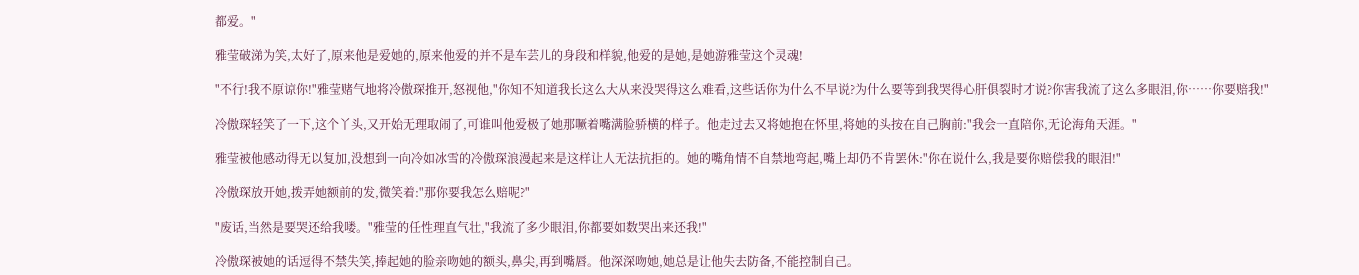都爱。"

雅莹破涕为笑,太好了,原来他是爱她的,原来他爱的并不是车芸儿的身段和样貌,他爱的是她,是她游雅莹这个灵魂!

"不行!我不原谅你!"雅莹赌气地将冷傲琛推开,怒视他,"你知不知道我长这么大从来没哭得这么难看,这些话你为什么不早说?为什么要等到我哭得心肝俱裂时才说?你害我流了这么多眼泪,你……你要赔我!"

冷傲琛轻笑了一下,这个丫头,又开始无理取闹了,可谁叫他爱极了她那噘着嘴满脸骄横的样子。他走过去又将她抱在怀里,将她的头按在自己胸前:"我会一直陪你,无论海角天涯。"

雅莹被他感动得无以复加,没想到一向冷如冰雪的冷傲琛浪漫起来是这样让人无法抗拒的。她的嘴角情不自禁地弯起,嘴上却仍不肯罢休:"你在说什么,我是要你赔偿我的眼泪!"

冷傲琛放开她,拨弄她额前的发,微笑着:"那你要我怎么赔呢?"

"废话,当然是要哭还给我喽。"雅莹的任性理直气壮,"我流了多少眼泪,你都要如数哭出来还我!"

冷傲琛被她的话逗得不禁失笑,捧起她的脸亲吻她的额头,鼻尖,再到嘴唇。他深深吻她,她总是让他失去防备,不能控制自己。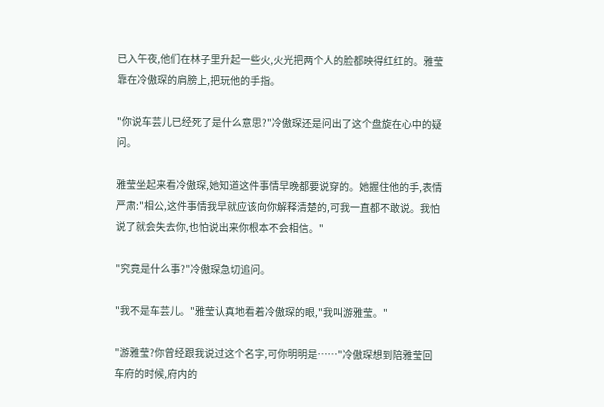已入午夜,他们在林子里升起一些火,火光把两个人的脸都映得红红的。雅莹靠在冷傲琛的肩膀上,把玩他的手指。

"你说车芸儿已经死了是什么意思?"冷傲琛还是问出了这个盘旋在心中的疑问。

雅莹坐起来看冷傲琛,她知道这件事情早晚都要说穿的。她握住他的手,表情严肃:"相公,这件事情我早就应该向你解释清楚的,可我一直都不敢说。我怕说了就会失去你,也怕说出来你根本不会相信。"

"究竟是什么事?"冷傲琛急切追问。

"我不是车芸儿。"雅莹认真地看着冷傲琛的眼,"我叫游雅莹。"

"游雅莹?你曾经跟我说过这个名字,可你明明是……"冷傲琛想到陪雅莹回车府的时候,府内的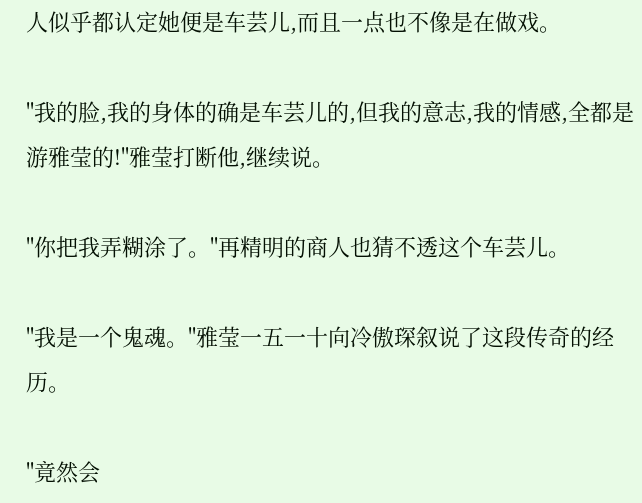人似乎都认定她便是车芸儿,而且一点也不像是在做戏。

"我的脸,我的身体的确是车芸儿的,但我的意志,我的情感,全都是游雅莹的!"雅莹打断他,继续说。

"你把我弄糊涂了。"再精明的商人也猜不透这个车芸儿。

"我是一个鬼魂。"雅莹一五一十向冷傲琛叙说了这段传奇的经历。

"竟然会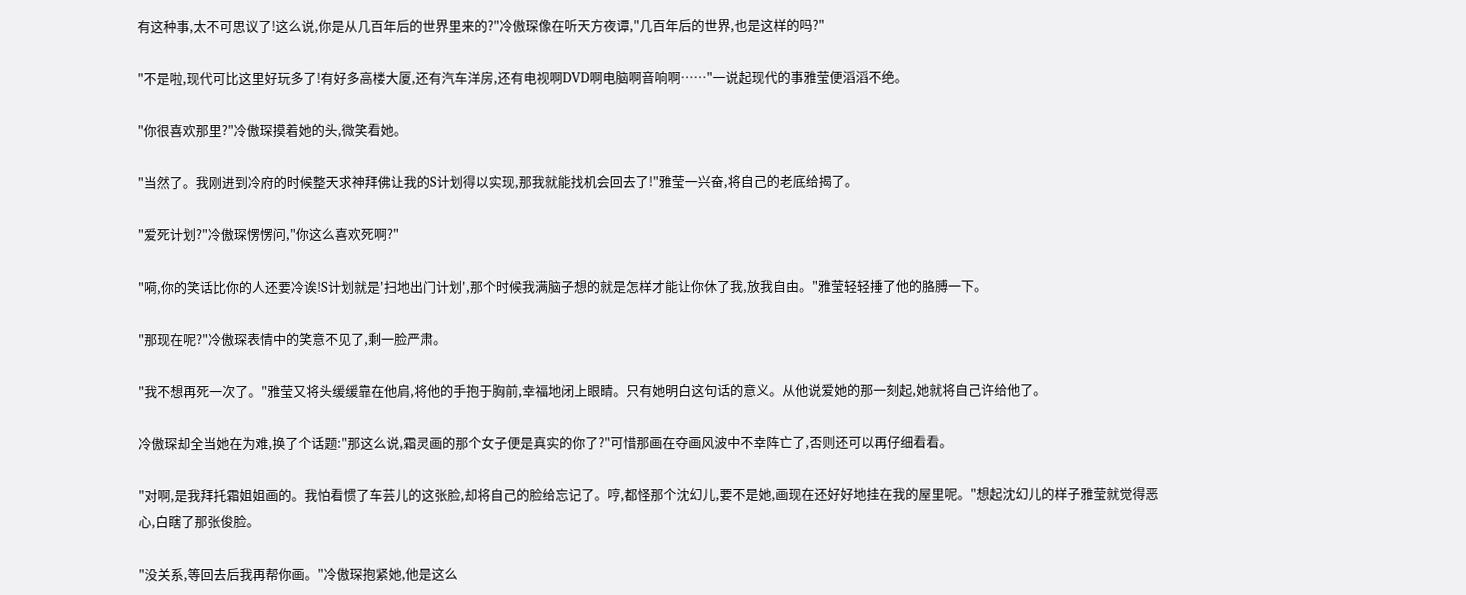有这种事,太不可思议了!这么说,你是从几百年后的世界里来的?"冷傲琛像在听天方夜谭,"几百年后的世界,也是这样的吗?"

"不是啦,现代可比这里好玩多了!有好多高楼大厦,还有汽车洋房,还有电视啊DVD啊电脑啊音响啊……"一说起现代的事雅莹便滔滔不绝。

"你很喜欢那里?"冷傲琛摸着她的头,微笑看她。

"当然了。我刚进到冷府的时候整天求神拜佛让我的S计划得以实现,那我就能找机会回去了!"雅莹一兴奋,将自己的老底给揭了。

"爱死计划?"冷傲琛愣愣问,"你这么喜欢死啊?"

"嗬,你的笑话比你的人还要冷诶!S计划就是'扫地出门计划',那个时候我满脑子想的就是怎样才能让你休了我,放我自由。"雅莹轻轻捶了他的胳膊一下。

"那现在呢?"冷傲琛表情中的笑意不见了,剩一脸严肃。

"我不想再死一次了。"雅莹又将头缓缓靠在他肩,将他的手抱于胸前,幸福地闭上眼睛。只有她明白这句话的意义。从他说爱她的那一刻起,她就将自己许给他了。

冷傲琛却全当她在为难,换了个话题:"那这么说,霜灵画的那个女子便是真实的你了?"可惜那画在夺画风波中不幸阵亡了,否则还可以再仔细看看。

"对啊,是我拜托霜姐姐画的。我怕看惯了车芸儿的这张脸,却将自己的脸给忘记了。哼,都怪那个沈幻儿,要不是她,画现在还好好地挂在我的屋里呢。"想起沈幻儿的样子雅莹就觉得恶心,白瞎了那张俊脸。

"没关系,等回去后我再帮你画。"冷傲琛抱紧她,他是这么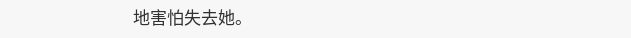地害怕失去她。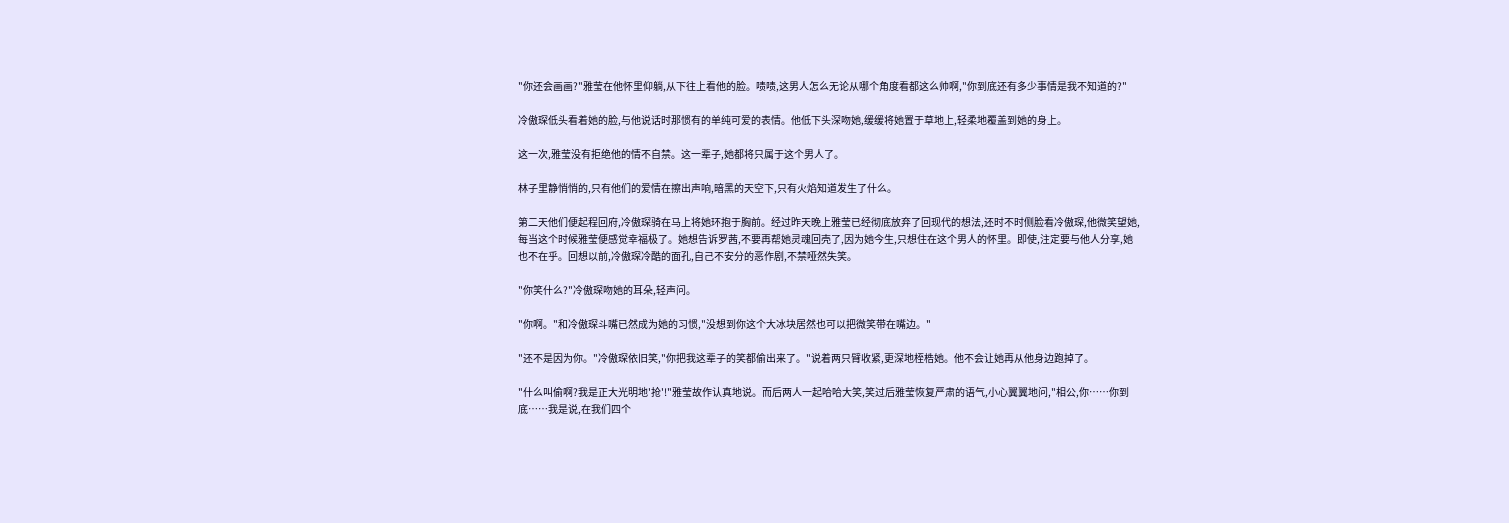"你还会画画?"雅莹在他怀里仰躺,从下往上看他的脸。啧啧,这男人怎么无论从哪个角度看都这么帅啊,"你到底还有多少事情是我不知道的?"

冷傲琛低头看着她的脸,与他说话时那惯有的单纯可爱的表情。他低下头深吻她,缓缓将她置于草地上,轻柔地覆盖到她的身上。

这一次,雅莹没有拒绝他的情不自禁。这一辈子,她都将只属于这个男人了。

林子里静悄悄的,只有他们的爱情在擦出声响,暗黑的天空下,只有火焰知道发生了什么。

第二天他们便起程回府,冷傲琛骑在马上将她环抱于胸前。经过昨天晚上雅莹已经彻底放弃了回现代的想法,还时不时侧脸看冷傲琛,他微笑望她,每当这个时候雅莹便感觉幸福极了。她想告诉罗茜,不要再帮她灵魂回壳了,因为她今生,只想住在这个男人的怀里。即使,注定要与他人分享,她也不在乎。回想以前,冷傲琛冷酷的面孔,自己不安分的恶作剧,不禁哑然失笑。

"你笑什么?"冷傲琛吻她的耳朵,轻声问。

"你啊。"和冷傲琛斗嘴已然成为她的习惯,"没想到你这个大冰块居然也可以把微笑带在嘴边。"

"还不是因为你。"冷傲琛依旧笑,"你把我这辈子的笑都偷出来了。"说着两只臂收紧,更深地桎梏她。他不会让她再从他身边跑掉了。

"什么叫偷啊?我是正大光明地'抢'!"雅莹故作认真地说。而后两人一起哈哈大笑,笑过后雅莹恢复严肃的语气,小心翼翼地问,"相公,你……你到底……我是说,在我们四个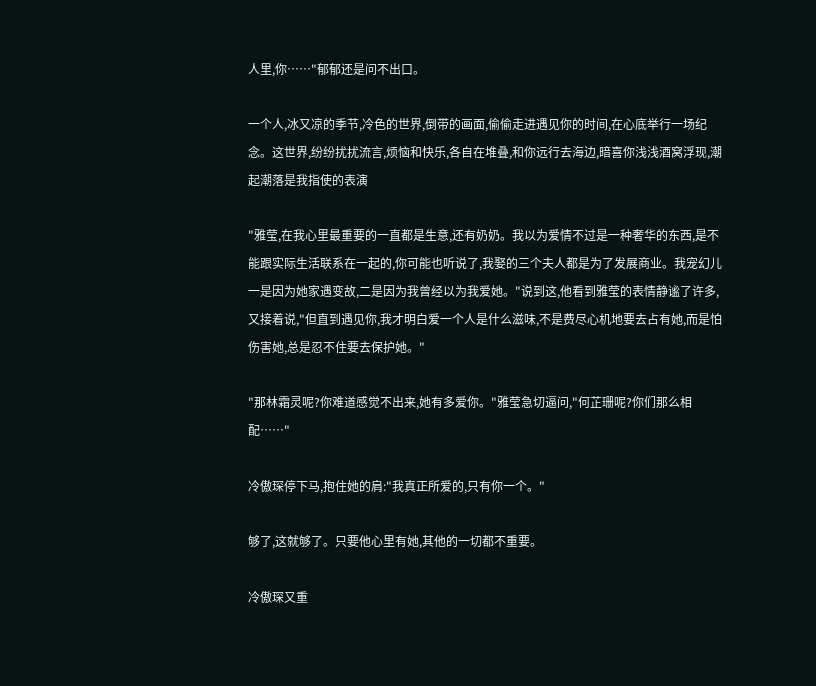人里,你……"郁郁还是问不出口。

一个人,冰又凉的季节,冷色的世界,倒带的画面,偷偷走进遇见你的时间,在心底举行一场纪念。这世界,纷纷扰扰流言,烦恼和快乐,各自在堆叠,和你远行去海边,暗喜你浅浅酒窝浮现,潮起潮落是我指使的表演

"雅莹,在我心里最重要的一直都是生意,还有奶奶。我以为爱情不过是一种奢华的东西,是不能跟实际生活联系在一起的,你可能也听说了,我娶的三个夫人都是为了发展商业。我宠幻儿一是因为她家遇变故,二是因为我曾经以为我爱她。"说到这,他看到雅莹的表情静谧了许多,又接着说,"但直到遇见你,我才明白爱一个人是什么滋味,不是费尽心机地要去占有她,而是怕伤害她,总是忍不住要去保护她。"

"那林霜灵呢?你难道感觉不出来,她有多爱你。"雅莹急切逼问,"何芷珊呢?你们那么相配……"

冷傲琛停下马,抱住她的肩:"我真正所爱的,只有你一个。"

够了,这就够了。只要他心里有她,其他的一切都不重要。

冷傲琛又重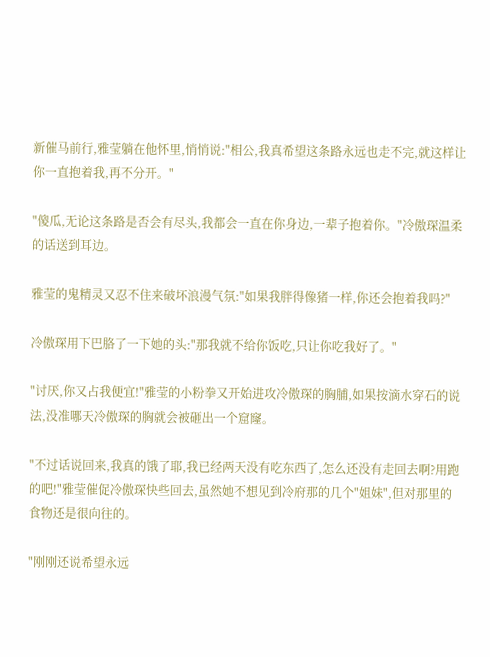新催马前行,雅莹躺在他怀里,悄悄说:"相公,我真希望这条路永远也走不完,就这样让你一直抱着我,再不分开。"

"傻瓜,无论这条路是否会有尽头,我都会一直在你身边,一辈子抱着你。"冷傲琛温柔的话送到耳边。

雅莹的鬼精灵又忍不住来破坏浪漫气氛:"如果我胖得像猪一样,你还会抱着我吗?"

冷傲琛用下巴胳了一下她的头:"那我就不给你饭吃,只让你吃我好了。"

"讨厌,你又占我便宜!"雅莹的小粉拳又开始进攻冷傲琛的胸脯,如果按滴水穿石的说法,没准哪天冷傲琛的胸就会被砸出一个窟窿。

"不过话说回来,我真的饿了耶,我已经两天没有吃东西了,怎么还没有走回去啊?用跑的吧!"雅莹催促冷傲琛快些回去,虽然她不想见到冷府那的几个"姐妹",但对那里的食物还是很向往的。

"刚刚还说希望永远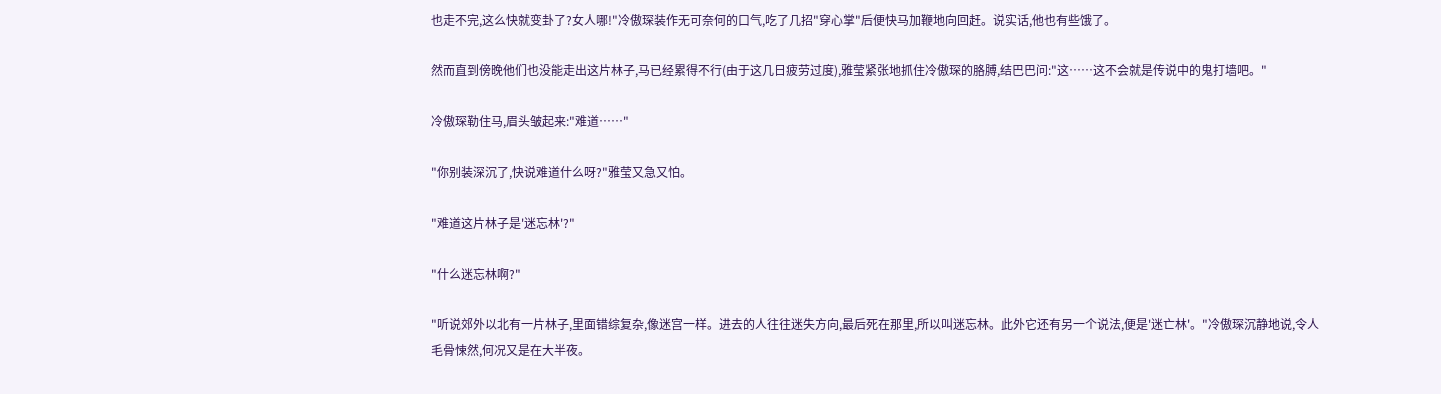也走不完,这么快就变卦了?女人哪!"冷傲琛装作无可奈何的口气,吃了几招"穿心掌"后便快马加鞭地向回赶。说实话,他也有些饿了。

然而直到傍晚他们也没能走出这片林子,马已经累得不行(由于这几日疲劳过度),雅莹紧张地抓住冷傲琛的胳膊,结巴巴问:"这……这不会就是传说中的鬼打墙吧。"

冷傲琛勒住马,眉头皱起来:"难道……"

"你别装深沉了,快说难道什么呀?"雅莹又急又怕。

"难道这片林子是'迷忘林'?"

"什么迷忘林啊?"

"听说郊外以北有一片林子,里面错综复杂,像迷宫一样。进去的人往往迷失方向,最后死在那里,所以叫迷忘林。此外它还有另一个说法,便是'迷亡林'。"冷傲琛沉静地说,令人毛骨悚然,何况又是在大半夜。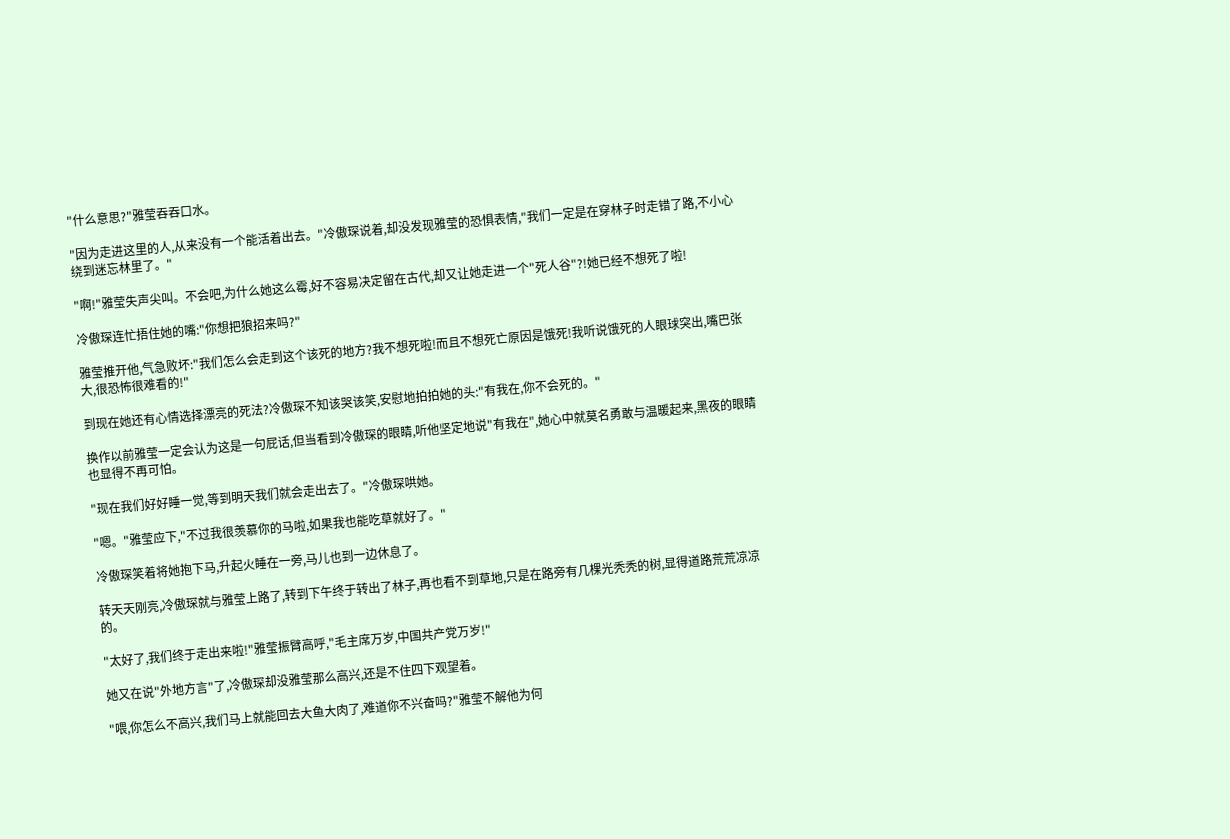"什么意思?"雅莹吞吞口水。

"因为走进这里的人,从来没有一个能活着出去。"冷傲琛说着,却没发现雅莹的恐惧表情,"我们一定是在穿林子时走错了路,不小心绕到迷忘林里了。"

"啊!"雅莹失声尖叫。不会吧,为什么她这么霉,好不容易决定留在古代,却又让她走进一个"死人谷"?!她已经不想死了啦!

冷傲琛连忙捂住她的嘴:"你想把狼招来吗?"

雅莹推开他,气急败坏:"我们怎么会走到这个该死的地方?我不想死啦!而且不想死亡原因是饿死!我听说饿死的人眼球突出,嘴巴张大,很恐怖很难看的!"

到现在她还有心情选择漂亮的死法?冷傲琛不知该哭该笑,安慰地拍拍她的头:"有我在,你不会死的。"

换作以前雅莹一定会认为这是一句屁话,但当看到冷傲琛的眼睛,听他坚定地说"有我在",她心中就莫名勇敢与温暖起来,黑夜的眼睛也显得不再可怕。

"现在我们好好睡一觉,等到明天我们就会走出去了。"冷傲琛哄她。

"嗯。"雅莹应下,"不过我很羡慕你的马啦,如果我也能吃草就好了。"

冷傲琛笑着将她抱下马,升起火睡在一旁,马儿也到一边休息了。

转天天刚亮,冷傲琛就与雅莹上路了,转到下午终于转出了林子,再也看不到草地,只是在路旁有几棵光秃秃的树,显得道路荒荒凉凉的。

"太好了,我们终于走出来啦!"雅莹振臂高呼,"毛主席万岁,中国共产党万岁!"

她又在说"外地方言"了,冷傲琛却没雅莹那么高兴,还是不住四下观望着。

"喂,你怎么不高兴,我们马上就能回去大鱼大肉了,难道你不兴奋吗?"雅莹不解他为何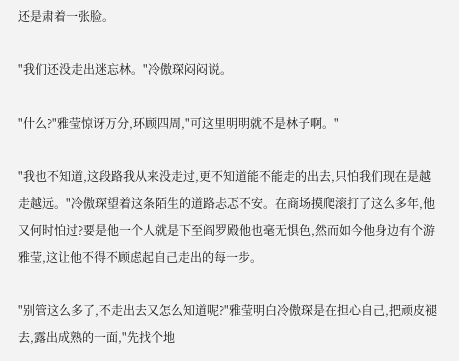还是肃着一张脸。

"我们还没走出迷忘林。"冷傲琛闷闷说。

"什么?"雅莹惊讶万分,环顾四周,"可这里明明就不是林子啊。"

"我也不知道,这段路我从来没走过,更不知道能不能走的出去,只怕我们现在是越走越远。"冷傲琛望着这条陌生的道路忐忑不安。在商场摸爬滚打了这么多年,他又何时怕过?要是他一个人就是下至阎罗殿他也毫无惧色,然而如今他身边有个游雅莹,这让他不得不顾虑起自己走出的每一步。

"别管这么多了,不走出去又怎么知道呢?"雅莹明白冷傲琛是在担心自己,把顽皮褪去,露出成熟的一面,"先找个地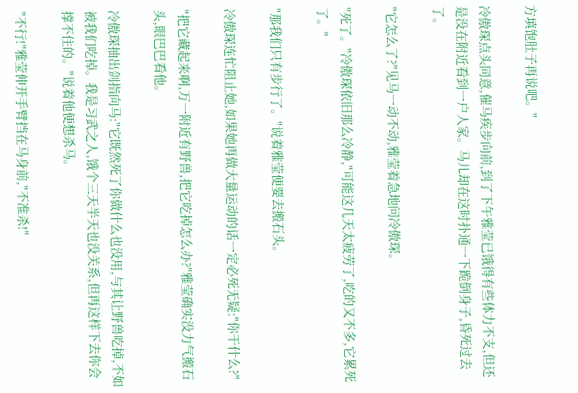方填饱肚子再说吧。"

冷傲琛点头同意,催马疾步向前,到了下午雅莹已饿得有些体力不支,但还是没在附近看到一户人家。马儿却在这时扑通一下跪倒身子,昏死过去了。

"它怎么了?"见马一动不动,雅莹着急地问冷傲琛。

"死了。"冷傲琛依旧那么冷静,"可能这几天太疲劳了,吃的又不多,它累死了。"

"那我们只有步行了。"说着雅莹便要去搬石头。

冷傲琛连忙阻止她,如果她再做大量运动的话一定必死无疑:"你干什么?"

"把它藏起来啊,万一附近有野兽,把它吃掉怎么办?"雅莹确实没力气搬石头,眼巴巴看他。

冷傲琛抽出剑指向马:"它既然死了你做什么也没用,与其让野兽吃掉,不如被我们吃掉。我是习武之人,饿个三天半天也没关系,但再这样下去你会撑不住的。"说着他便想杀马。

"不行!"雅莹伸开手臂挡在马身前,"不准杀!"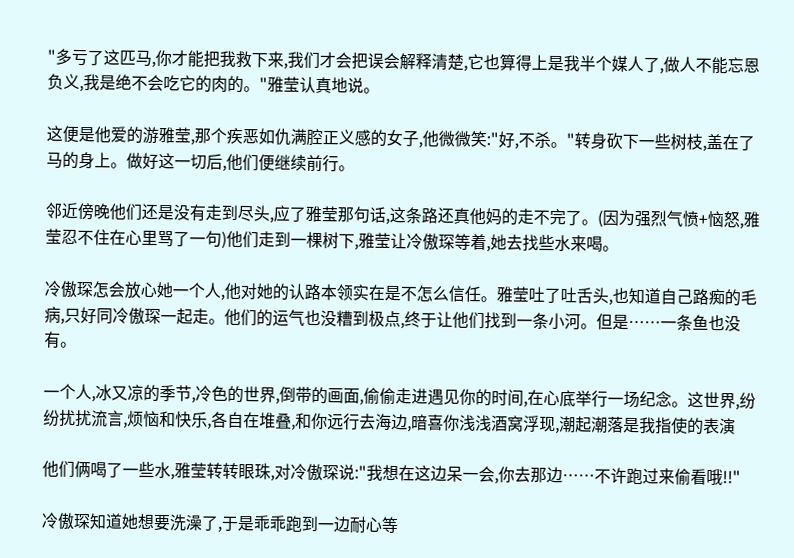"多亏了这匹马,你才能把我救下来,我们才会把误会解释清楚,它也算得上是我半个媒人了,做人不能忘恩负义,我是绝不会吃它的肉的。"雅莹认真地说。

这便是他爱的游雅莹,那个疾恶如仇满腔正义感的女子,他微微笑:"好,不杀。"转身砍下一些树枝,盖在了马的身上。做好这一切后,他们便继续前行。

邻近傍晚他们还是没有走到尽头,应了雅莹那句话,这条路还真他妈的走不完了。(因为强烈气愤+恼怒,雅莹忍不住在心里骂了一句)他们走到一棵树下,雅莹让冷傲琛等着,她去找些水来喝。

冷傲琛怎会放心她一个人,他对她的认路本领实在是不怎么信任。雅莹吐了吐舌头,也知道自己路痴的毛病,只好同冷傲琛一起走。他们的运气也没糟到极点,终于让他们找到一条小河。但是……一条鱼也没有。

一个人,冰又凉的季节,冷色的世界,倒带的画面,偷偷走进遇见你的时间,在心底举行一场纪念。这世界,纷纷扰扰流言,烦恼和快乐,各自在堆叠,和你远行去海边,暗喜你浅浅酒窝浮现,潮起潮落是我指使的表演

他们俩喝了一些水,雅莹转转眼珠,对冷傲琛说:"我想在这边呆一会,你去那边……不许跑过来偷看哦!!"

冷傲琛知道她想要洗澡了,于是乖乖跑到一边耐心等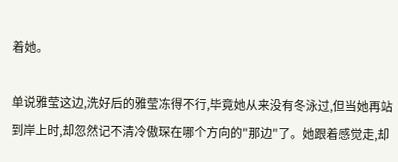着她。

单说雅莹这边,洗好后的雅莹冻得不行,毕竟她从来没有冬泳过,但当她再站到岸上时,却忽然记不清冷傲琛在哪个方向的"那边"了。她跟着感觉走,却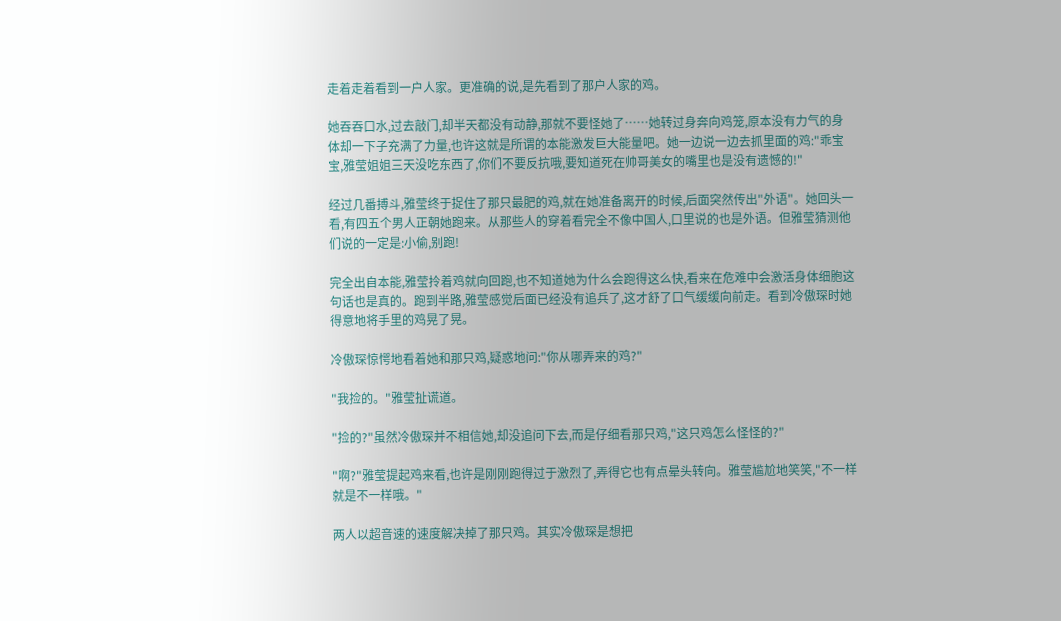走着走着看到一户人家。更准确的说,是先看到了那户人家的鸡。

她吞吞口水,过去敲门,却半天都没有动静,那就不要怪她了……她转过身奔向鸡笼,原本没有力气的身体却一下子充满了力量,也许这就是所谓的本能激发巨大能量吧。她一边说一边去抓里面的鸡:"乖宝宝,雅莹姐姐三天没吃东西了,你们不要反抗哦,要知道死在帅哥美女的嘴里也是没有遗憾的!"

经过几番搏斗,雅莹终于捉住了那只最肥的鸡,就在她准备离开的时候,后面突然传出"外语"。她回头一看,有四五个男人正朝她跑来。从那些人的穿着看完全不像中国人,口里说的也是外语。但雅莹猜测他们说的一定是:小偷,别跑!

完全出自本能,雅莹拎着鸡就向回跑,也不知道她为什么会跑得这么快,看来在危难中会激活身体细胞这句话也是真的。跑到半路,雅莹感觉后面已经没有追兵了,这才舒了口气缓缓向前走。看到冷傲琛时她得意地将手里的鸡晃了晃。

冷傲琛惊愕地看着她和那只鸡,疑惑地问:"你从哪弄来的鸡?"

"我捡的。"雅莹扯谎道。

"捡的?"虽然冷傲琛并不相信她,却没追问下去,而是仔细看那只鸡,"这只鸡怎么怪怪的?"

"啊?"雅莹提起鸡来看,也许是刚刚跑得过于激烈了,弄得它也有点晕头转向。雅莹尴尬地笑笑,"不一样就是不一样哦。"

两人以超音速的速度解决掉了那只鸡。其实冷傲琛是想把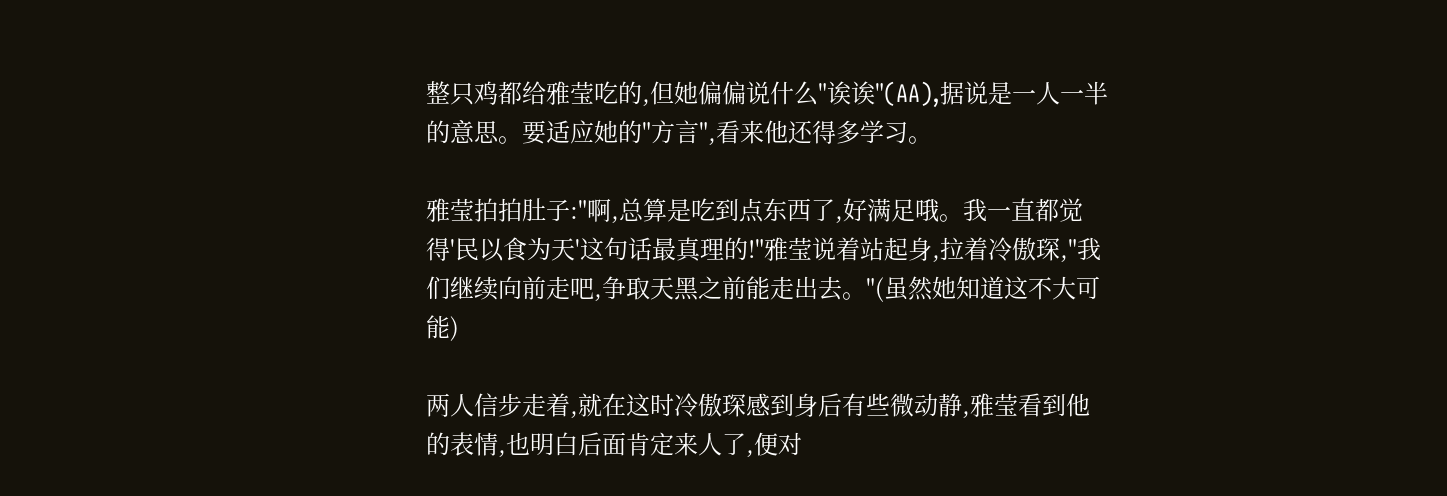整只鸡都给雅莹吃的,但她偏偏说什么"诶诶"(AA),据说是一人一半的意思。要适应她的"方言",看来他还得多学习。

雅莹拍拍肚子:"啊,总算是吃到点东西了,好满足哦。我一直都觉得'民以食为天'这句话最真理的!"雅莹说着站起身,拉着冷傲琛,"我们继续向前走吧,争取天黑之前能走出去。"(虽然她知道这不大可能)

两人信步走着,就在这时冷傲琛感到身后有些微动静,雅莹看到他的表情,也明白后面肯定来人了,便对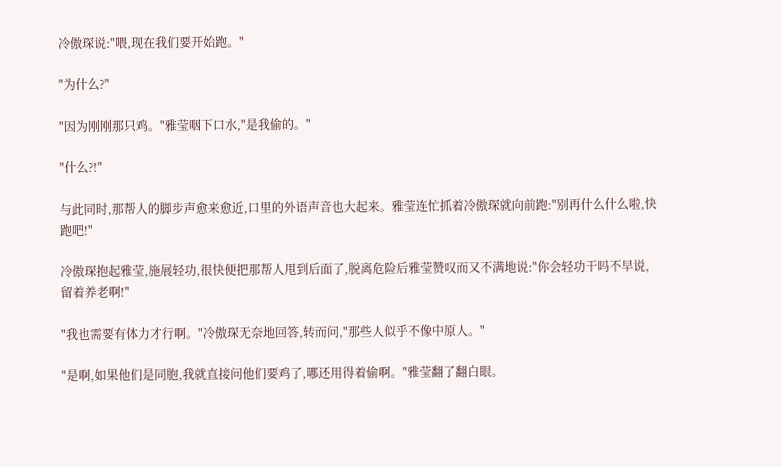冷傲琛说:"喂,现在我们要开始跑。"

"为什么?"

"因为刚刚那只鸡。"雅莹咽下口水,"是我偷的。"

"什么?!"

与此同时,那帮人的脚步声愈来愈近,口里的外语声音也大起来。雅莹连忙抓着冷傲琛就向前跑:"别再什么什么啦,快跑吧!"

冷傲琛抱起雅莹,施展轻功,很快便把那帮人甩到后面了,脱离危险后雅莹赞叹而又不满地说:"你会轻功干吗不早说,留着养老啊!"

"我也需要有体力才行啊。"冷傲琛无奈地回答,转而问,"那些人似乎不像中原人。"

"是啊,如果他们是同胞,我就直接问他们要鸡了,哪还用得着偷啊。"雅莹翻了翻白眼。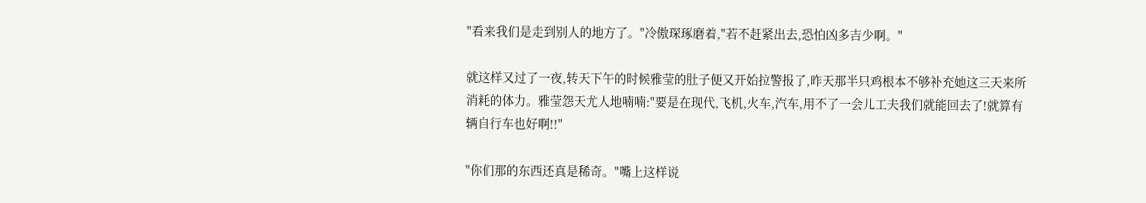"看来我们是走到别人的地方了。"冷傲琛琢磨着,"若不赶紧出去,恐怕凶多吉少啊。"

就这样又过了一夜,转天下午的时候雅莹的肚子便又开始拉警报了,昨天那半只鸡根本不够补充她这三天来所消耗的体力。雅莹怨天尤人地喃喃:"要是在现代,飞机,火车,汽车,用不了一会儿工夫我们就能回去了!就算有辆自行车也好啊!!"

"你们那的东西还真是稀奇。"嘴上这样说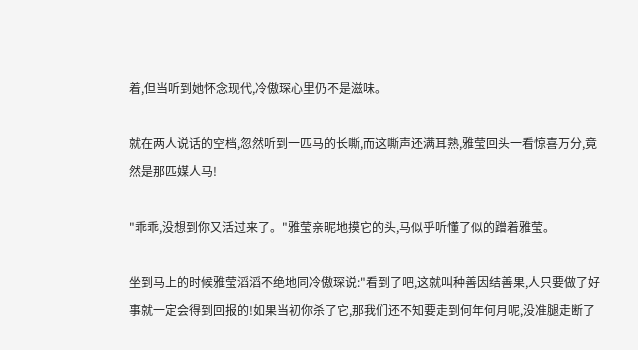着,但当听到她怀念现代,冷傲琛心里仍不是滋味。

就在两人说话的空档,忽然听到一匹马的长嘶,而这嘶声还满耳熟,雅莹回头一看惊喜万分,竟然是那匹媒人马!

"乖乖,没想到你又活过来了。"雅莹亲昵地摸它的头,马似乎听懂了似的蹭着雅莹。

坐到马上的时候雅莹滔滔不绝地同冷傲琛说:"看到了吧,这就叫种善因结善果,人只要做了好事就一定会得到回报的!如果当初你杀了它,那我们还不知要走到何年何月呢,没准腿走断了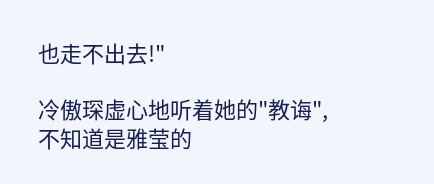也走不出去!"

冷傲琛虚心地听着她的"教诲",不知道是雅莹的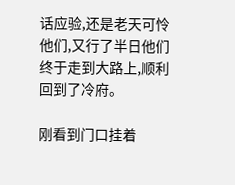话应验,还是老天可怜他们,又行了半日他们终于走到大路上,顺利回到了冷府。

刚看到门口挂着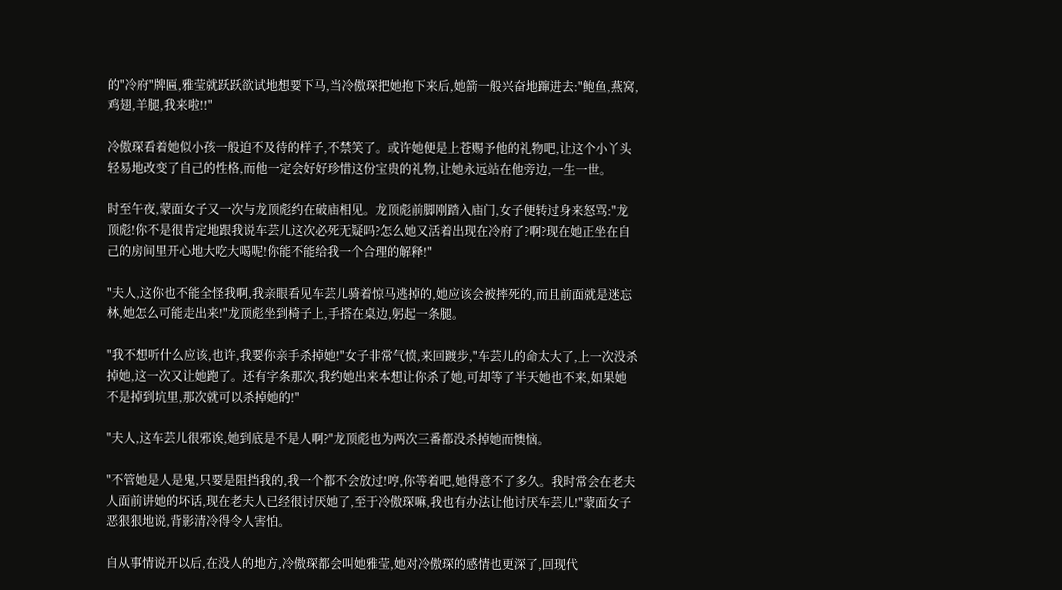的"冷府"牌匾,雅莹就跃跃欲试地想要下马,当冷傲琛把她抱下来后,她箭一般兴奋地蹿进去:"鲍鱼,燕窝,鸡翅,羊腿,我来啦!!"

冷傲琛看着她似小孩一般迫不及待的样子,不禁笑了。或许她便是上苍赐予他的礼物吧,让这个小丫头轻易地改变了自己的性格,而他一定会好好珍惜这份宝贵的礼物,让她永远站在他旁边,一生一世。

时至午夜,蒙面女子又一次与龙顶彪约在破庙相见。龙顶彪前脚刚踏入庙门,女子便转过身来怒骂:"龙顶彪!你不是很肯定地跟我说车芸儿这次必死无疑吗?怎么她又活着出现在冷府了?啊?现在她正坐在自己的房间里开心地大吃大喝呢!你能不能给我一个合理的解释!"

"夫人,这你也不能全怪我啊,我亲眼看见车芸儿骑着惊马逃掉的,她应该会被摔死的,而且前面就是迷忘林,她怎么可能走出来!"龙顶彪坐到椅子上,手搭在桌边,躬起一条腿。

"我不想听什么应该,也许,我要你亲手杀掉她!"女子非常气愤,来回踱步,"车芸儿的命太大了,上一次没杀掉她,这一次又让她跑了。还有字条那次,我约她出来本想让你杀了她,可却等了半天她也不来,如果她不是掉到坑里,那次就可以杀掉她的!"

"夫人,这车芸儿很邪诶,她到底是不是人啊?"龙顶彪也为两次三番都没杀掉她而懊恼。

"不管她是人是鬼,只要是阻挡我的,我一个都不会放过!哼,你等着吧,她得意不了多久。我时常会在老夫人面前讲她的坏话,现在老夫人已经很讨厌她了,至于冷傲琛嘛,我也有办法让他讨厌车芸儿!"蒙面女子恶狠狠地说,背影清冷得令人害怕。

自从事情说开以后,在没人的地方,冷傲琛都会叫她雅莹,她对冷傲琛的感情也更深了,回现代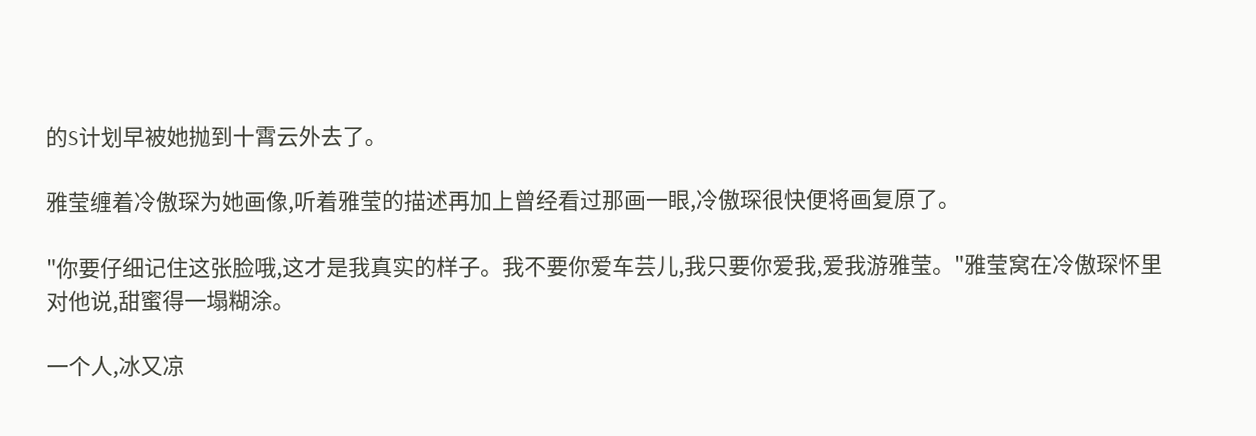的S计划早被她抛到十霄云外去了。

雅莹缠着冷傲琛为她画像,听着雅莹的描述再加上曾经看过那画一眼,冷傲琛很快便将画复原了。

"你要仔细记住这张脸哦,这才是我真实的样子。我不要你爱车芸儿,我只要你爱我,爱我游雅莹。"雅莹窝在冷傲琛怀里对他说,甜蜜得一塌糊涂。

一个人,冰又凉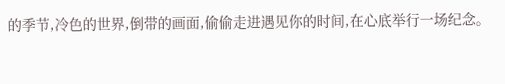的季节,冷色的世界,倒带的画面,偷偷走进遇见你的时间,在心底举行一场纪念。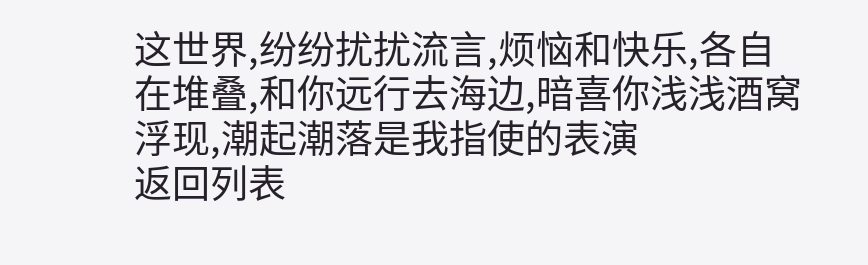这世界,纷纷扰扰流言,烦恼和快乐,各自在堆叠,和你远行去海边,暗喜你浅浅酒窝浮现,潮起潮落是我指使的表演
返回列表